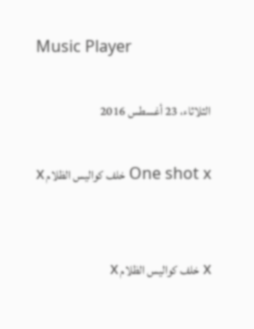Music Player

الثلاثاء، 23 أغسطس 2016

One shot x خلف كواليس الظلام x


x خلف كواليس الظلام x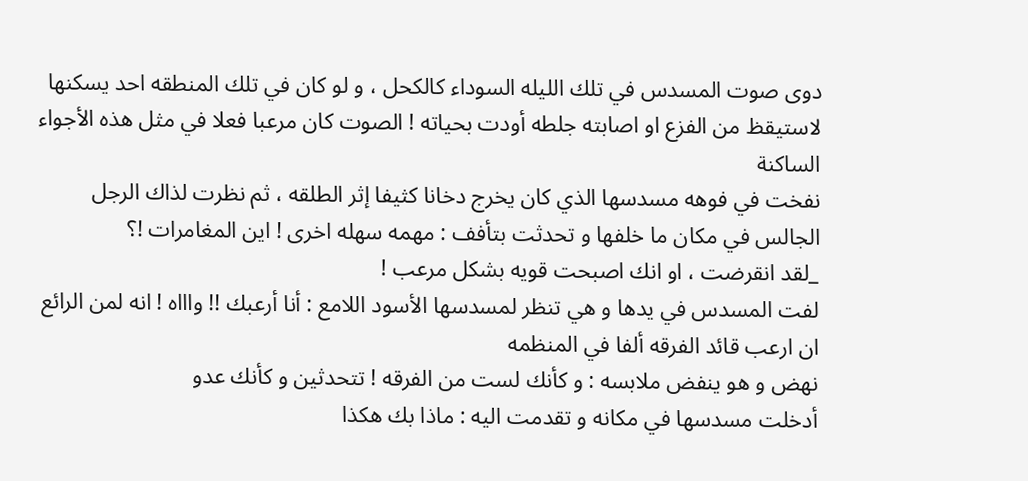دوى صوت المسدس في تلك الليله السوداء كالكحل ، و لو كان في تلك المنطقه احد يسكنها لاستيقظ من الفزع او اصابته جلطه أودت بحياته ! الصوت كان مرعبا فعلا في مثل هذه الأجواء الساكنة
نفخت في فوهه مسدسها الذي كان يخرج دخانا كثيفا إثر الطلقه ، ثم نظرت لذاك الرجل الجالس في مكان ما خلفها و تحدثت بتأفف : مهمه سهله اخرى ! اين المغامرات !؟
_لقد انقرضت ، او انك اصبحت قويه بشكل مرعب !
لفت المسدس في يدها و هي تنظر لمسدسها الأسود اللامع : أنا أرعبك !! واااه ! انه لمن الرائع ان ارعب قائد الفرقه ألفا في المنظمه
نهض و هو ينفض ملابسه : و كأنك لست من الفرقه ! تتحدثين و كأنك عدو
أدخلت مسدسها في مكانه و تقدمت اليه : ماذا بك هكذا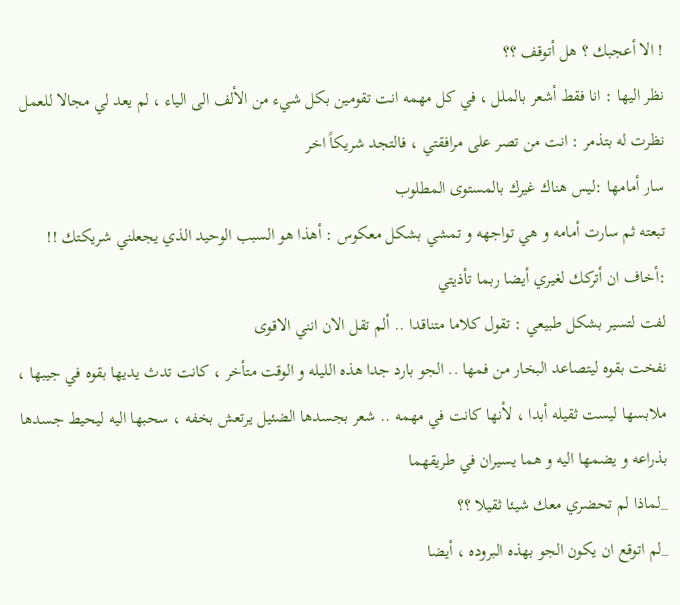! الا أعجبك ؟ هل أتوقف ؟؟
نظر اليها : انا فقط أشعر بالملل ، في كل مهمه انت تقومين بكل شيء من الألف الى الياء ، لم يعد لي مجالا للعمل
نظرت له بتذمر : انت من تصر على مرافقتي ، فالتجد شريكاً اخر
سار أمامها :ليس هناك غيرك بالمستوى المطلوب
تبعته ثم سارت أمامه و هي تواجهه و تمشي بشكل معكوس : أهذا هو السبب الوحيد الذي يجعلني شريكتك !!
:أخاف ان أتركك لغيري أيضا ربما تأذيتي
لفت لتسير بشكل طبيعي : تقول كلاما متناقدا .. ألم تقل الان انني الاقوى
نفخت بقوه ليتصاعد البخار من فمها .. الجو بارد جدا هذه الليله و الوقت متأخر ، كانت تدث يديها بقوه في جيبها ، ملابسها ليست ثقيله أبدا ، لأنها كانت في مهمه .. شعر بجسدها الضئيل يرتعش بخفه ، سحبها اليه ليحيط جسدها بذراعه و يضمها اليه و هما يسيران في طريقهما
_لماذا لم تحضري معك شيئا ثقيلا ؟؟
_لم اتوقع ان يكون الجو بهذه البروده ، أيضا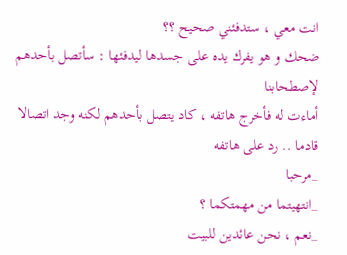انت معي ، ستدفئني صحيح ؟؟
ضحك و هو يفرك يده على جسدها ليدفئها : سأتصل بأحدهم لإصطحابنا
أماءت له فأخرج هاتفه ، كاد يتصل بأحدهم لكنه وجد اتصالا قادما .. رد على هاتفه
_مرحبا
_انتهيتما من مهمتكما ؟
_نعم ، نحن عائدين للبيت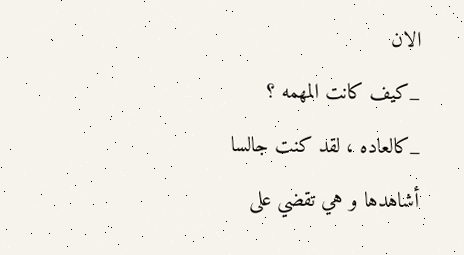الان
_كيف كانت المهمه ؟
_كالعاده ، لقد كنت جالسا أشاهدها و هي تقضي على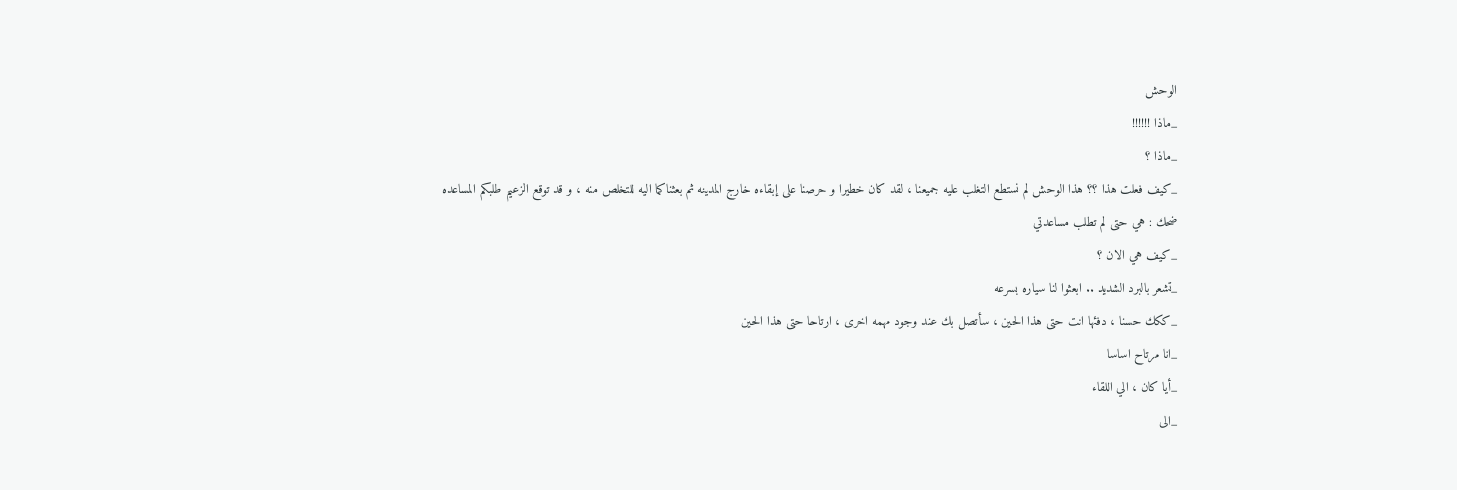الوحش
_ماذا !!!!!!
_ماذا ؟
_كيف فعلت هذا ؟؟ هذا الوحش لم نستطع التغلب عليه جميعنا ، لقد كان خطيرا و حرصنا على إبقاءه خارج المدينه ثم بعثناكما اليه للتخلص منه ، و قد توقع الزعيم طلبكم المساعده
ضحك : هي حتى لم تطلب مساعدتي
_كيف هي الان ؟
_تشعر بالبرد الشديد .. ابعثوا لنا سياره بسرعه
_ككك حسنا ، دفئها انت حتى هذا الحين ، سأتصل بك عند وجود مهمه اخرى ، ارتاحا حتى هذا الحين
_انا مرتاح اساسا
_أيا كان ، الي اللقاء
_الى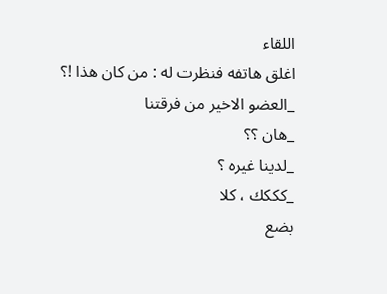اللقاء
اغلق هاتفه فنظرت له : من كان هذا !؟
_العضو الاخير من فرقتنا
_هان ؟؟
_لدينا غيره ؟
_كككك ، كلا
بضع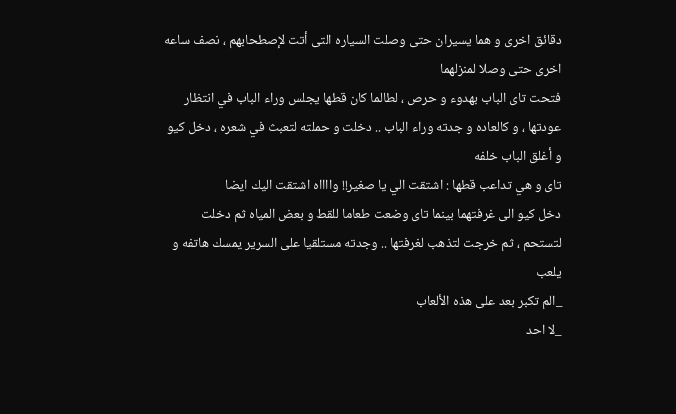دقائق اخرى و هما يسيران حتى وصلت السياره التى أتت لإصطحابهم ، نصف ساعه اخرى حتى وصلا لمنزلهما
فتحت تاى الباب بهدوء و حرص ، لطالما كان قطها يجلس وراء الباب في انتظار عودتها ، و كالعاده و جدته وراء الباب .. دخلت و حملته لتعبث في شعره ، دخل كيو و أغلق الباب خلفه
تاى و هي تداعب قطها : اشتقت الي يا صغير!! وااااه اشتقت اليك ايضا
دخل كيو الى غرفتهما بينما تاى وضعت طعاما للقط و بعض المياه ثم دخلت لتستحم ، ثم خرجت لتذهب لغرفتها .. وجدته مستلقيا على السرير يمسك هاتفه و يلعب
_الم تكبر بعد على هذه الألعاب
_لا احد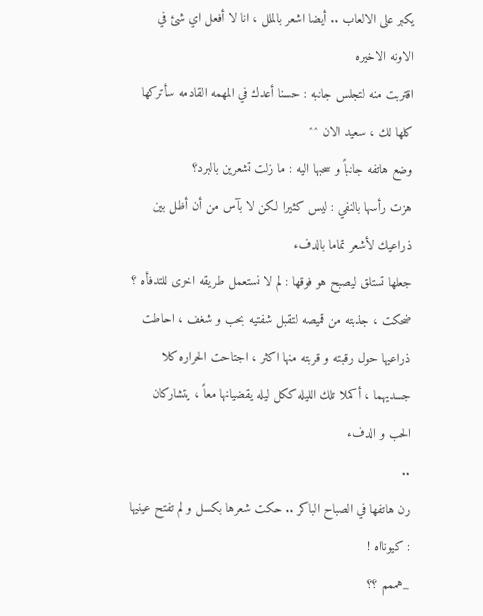يكبر على الالعاب .. أيضا اشعر بالملل ، انا لا أفعل اي شئ في الاونه الاخيره
اقتربت منه لتجلس جانبه : حسنا أعدك في المهمه القادمه سأتركها كلها لك ، سعيد الان ^^
وضع هاتفه جانباً و سحبها اليه : ما زلت تشعرين بالبرد؟
هزت رأسها بالنفي : ليس كثيرا لكن لا بآس من أن أظل بين ذراعيك لأشعر تماما بالدفء
جعلها تستلق ليصبح هو فوقها : لم لا نستعمل طريقه اخرى للتدفأه ؟
ضحكت ، جذبته من قميصه لتقبل شفتيه بحب و شغف ، احاطت ذراعيها حول رقبته و قربته منها اكثر ، اجتاحت الحراره كلا جسديهما ، أكملا تلك الليله ككل ليله يقضيانها معاً ، يتشاركان الحب و الدفء
..
رن هاتفها في الصباح الباكر .. حكت شعرها بكسل و لم تفتح عينيها : كيونااه !
_هممم ؟؟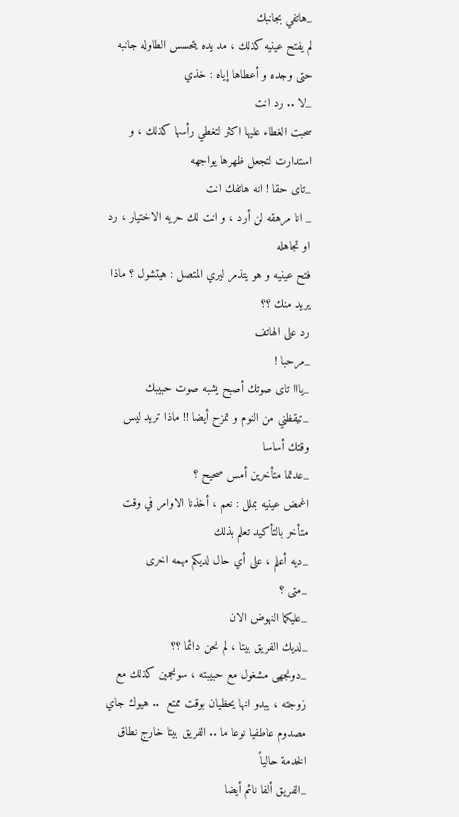_هاتفي بجانبك
لم يفتح عينيه كذلك ، مد يده يتحسس الطاوله جانبه حتى وجده و أعطاها إياه : خذي
_لا .. رد انت
سحبت الغطاء عليها اكثر لتغطي رأسها كذلك ، و استدارت لتجعل ظهرها يواجهه
_تاى حقا ! انه هاتفك انت
_ انا مرهقه لن أرد ، و انت لك حريه الاختيار ، رد او تجاهله
فتح عينيه و هو يتذمر ليري المتصل : هيتشول ؟ ماذا يريد منك ؟؟
رد على الهاتف
_مرحبا !
_يااا تاى صوتك أصبح يشبه صوت حبيبك
_تيقظني من النوم و تمزح أيضا !! ماذا تريد ليس وقتك أساسا
_عدتما متأخرين أمس صحيح ؟
اغمض عينيه بملل : نعم ، أخذنا الاوامر في وقت متأخر بالتأكيد تعلم بذلك
_ديه أعلم ، على أي حال لديكم مهمه اخرى
_متى ؟
_عليكما النهوض الان
_لديك الفريق بيتا ، لم نحن دائما ؟؟
_دونجهى مشغول مع حبيبته ، سونجمين كذلك مع زوجته ، يبدو انها يحظيان بوقت ممتع  .. هيوك جاي مصدوم عاطفيا نوعا ما .. الفريق بيتا خارج نطاق الخدمة حالياً
_الفريق ألفا نائم أيضا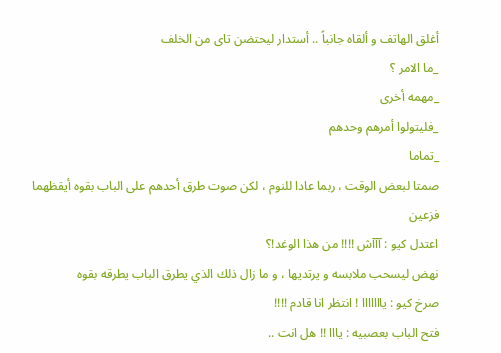أغلق الهاتف و ألقاه جانباً .. أستدار ليحتضن تاى من الخلف
_ما الامر ؟
_مهمه أخرى
_فليتولوا أمرهم وحدهم
_تماما
صمتا لبعض الوقت ، ربما عادا للنوم ، لكن صوت طرق أحدهم على الباب بقوه أيقظهما فزعين
اعتدل كيو : آآآش !!!! من هذا الوغد!؟
نهض ليسحب ملابسه و يرتديها ، و ما زال ذلك الذي يطرق الباب يطرقه بقوه
صرخ كيو : يااااااا ! انتظر انا قادم !!!!
فتح الباب بعصبيه : يااا !! هل انت ..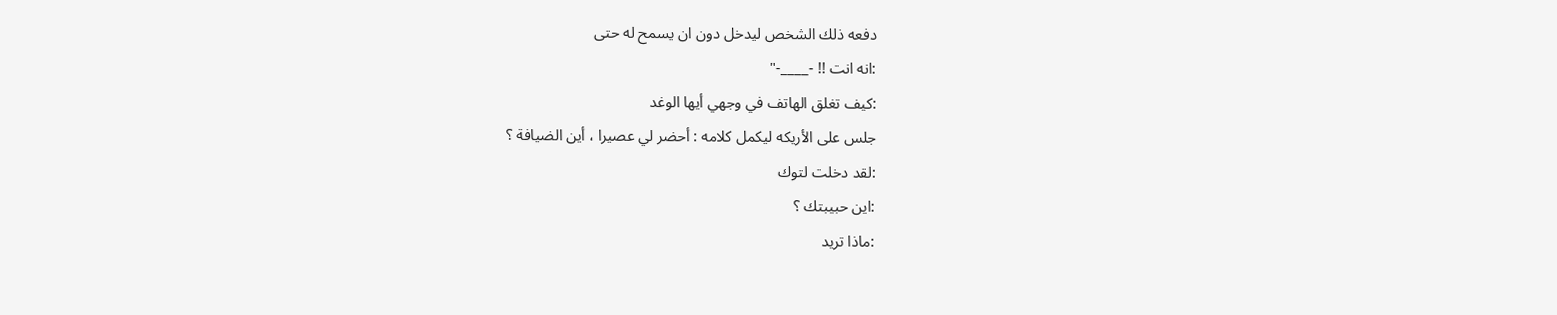دفعه ذلك الشخص ليدخل دون ان يسمح له حتى
:انه انت !! -____-"
:كيف تغلق الهاتف في وجهي أيها الوغد
جلس على الأريكه ليكمل كلامه : أحضر لي عصيرا ، أين الضيافة ؟
:لقد دخلت لتوك
:اين حبيبتك ؟
:ماذا تريد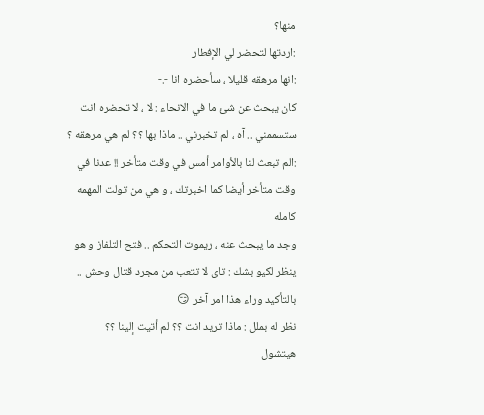منها؟
:اردتها لتحضر لي الإفطار
:انها مرهقه قليلا ، سأحضره انا -.-
كان يبحث عن شئ ما في الانحاء : لا ، لا تحضره انت ستسممني .. آه ، لم تخبرني .. ماذا بها ؟؟ لم هي مرهقه ؟
:الم تبعث لنا بالأوامر أمس في وقت متأخر !! عدنا في وقت متأخر أيضا كما اخبرتك ، و هي من تولت المهمه كامله
وجد ما يبحث عنه ، ريموت التحكم .. فتح التلفاز و هو ينظر لكيو بشك : تاى لا تتعب من مجرد قتال وحش .. بالتأكيد وراء هذا امر آخر 😏
نظر له بملل : ماذا تريد انت ؟؟ لم أتيت إلينا ؟؟
هيتشول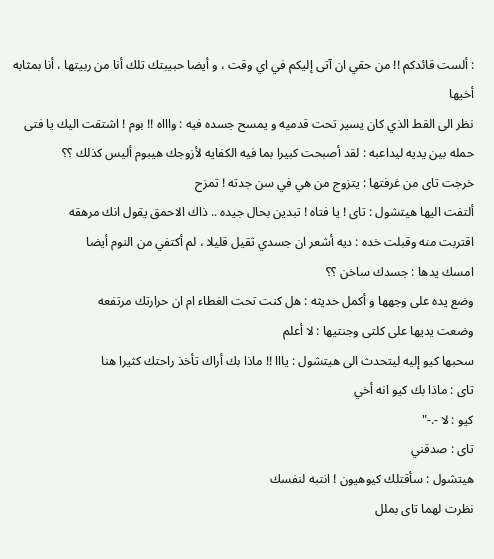: ألست قائدكم !! من حقي ان آتى إليكم في اي وقت ، و أيضا حبيبتك تلك أنا من ربيتها ، أنا بمثابه أخيها
نظر الى القط الذي كان يسير تحت قدميه و يمسح جسده فيه : واااه !! بوم ! اشتقت اليك يا فتى
حمله بين يديه ليداعبه : لقد أصبحت كبيرا بما فيه الكفايه لأزوجك هيبوم أليس كذلك ؟؟
خرجت تاى من غرفتها : يتزوج من هي في سن جدته ! تمزح
ألتفت اليها هيتشول : تاى ! يا فتاه ! تبدين بحال جيده .. ذاك الاحمق يقول انك مرهقه
اقتربت منه وقبلت خده : ديه أشعر ان جسدي ثقيل قليلا ، لم أكتفي من النوم أيضا
امسك يدها : جسدك ساخن ؟؟
وضع يده على وجهها و أكمل حديثه : هل كنت تحت الغطاء ام ان حرارتك مرتفعه
وضعت يديها على كلتى وجنتيها : لا أعلم
سحبها كيو إليه ليتحدث الى هيتشول : يااا !! ماذا بك أراك تأخذ راحتك كثيرا هنا
تاى : ماذا بك كيو انه أخي
كيو : لا -.-"
تاى : صدقني
هيتشول : سأقتلك كيوهيون ! انتبه لنفسك
نظرت لهما تاى بملل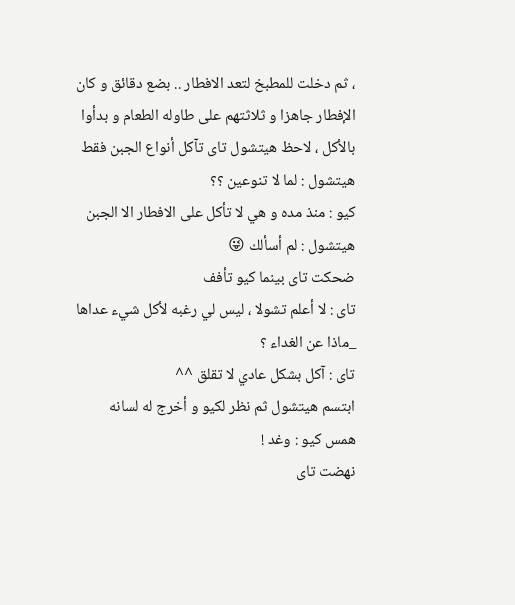، ثم دخلت للمطبخ لتعد الافطار .. بضع دقائق و كان الإفطار جاهزا و ثلاثتهم على طاوله الطعام و بدأوا بالأكل ، لاحظ هيتشول تاى تآكل أنواع الجبن فقط
هيتشول : لما لا تنوعين ؟؟
كيو : منذ مده و هي لا تأكل على الافطار الا الجبن
هيتشول : لم أسألك 😜
ضحكت تاى بينما كيو تأفف
تاى : لا أعلم تشولا ، ليس لي رغبه لأكل شيء عداها
_ماذا عن الغداء ؟
تاى : آكل بشكل عادي لا تقلق ^^
ابتسم هيتشول ثم نظر لكيو و أخرج له لسانه
همس كيو : وغد !
نهضت تاى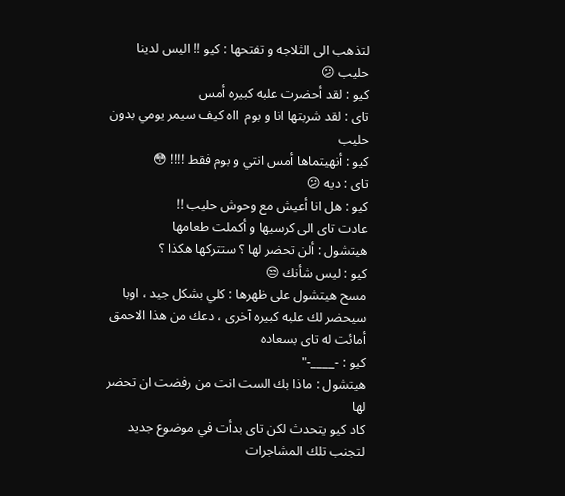لتذهب الى الثلاجه و تفتحها : كيو !! اليس لدينا حليب 😕
كيو : لقد أحضرت علبه كبيره أمس
تاى : لقد شربتها انا و بوم  ااه كيف سيمر يومي بدون حليب
كيو : أنهيتماها أمس انتي و بوم فقط !!!! 😳
تاى : ديه 😕
كيو : هل انا أعيش مع وحوش حليب !!
عادت تاى الى كرسيها و أكملت طعامها
هيتشول : ألن تحضر لها ؟ ستتركها هكذا ؟
كيو : ليس شأنك 😒
مسح هيتشول على ظهرها : كلي بشكل جيد ، اوبا سيحضر لك علبه كبيره آخرى ، دعك من هذا الاحمق
أمائت له تاى بسعاده
كيو : -____-"
هيتشول : ماذا بك الست انت من رفضت ان تحضر لها
كاد كيو يتحدث لكن تاى بدأت في موضوع جديد لتجنب تلك المشاجرات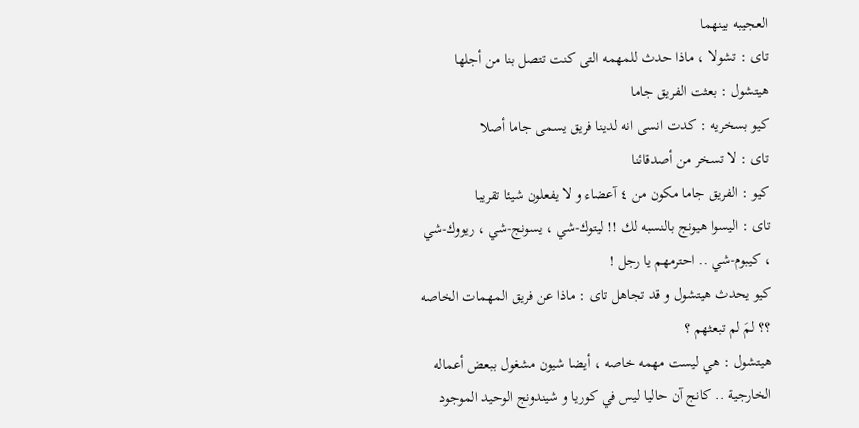العجيبه بينهما
تاى : تشولا ، ماذا حدث للمهمه التى كنت تتصل بنا من أجلها
هيتشول : بعثت الفريق جاما
كيو بسخريه : كدت انسى انه لدينا فريق يسمى جاما أصلا
تاى : لا تسخر من أصدقائنا
كيو : الفريق جاما مكون من ٤ آعضاء و لا يفعلون شيئا تقريبا
تاى : اليسوا هيونج بالنسبه لك !! ليتوك-شي ، يسونج-شي ، ريووك-شي ، كيبوم-شي .. احترمهم يا رجل !
كيو يحدث هيتشول و قد تجاهل تاى : ماذا عن فريق المهمات الخاصه ؟؟ لمَ لم تبعثهم ؟
هيتشول : هي ليست مهمه خاصه ، أيضا شيون مشغول ببعض أعماله الخارجية .. كانج آن حاليا ليس في كوريا و شيندونج الوحيد الموجود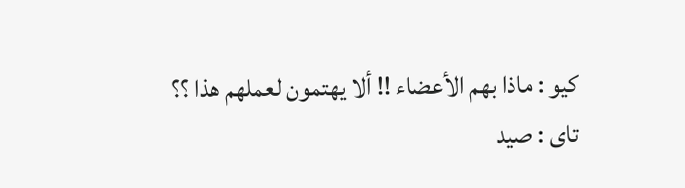كيو : ماذا بهم الأعضاء !! ألا يهتمون لعملهم هذا ؟؟
تاى : صيد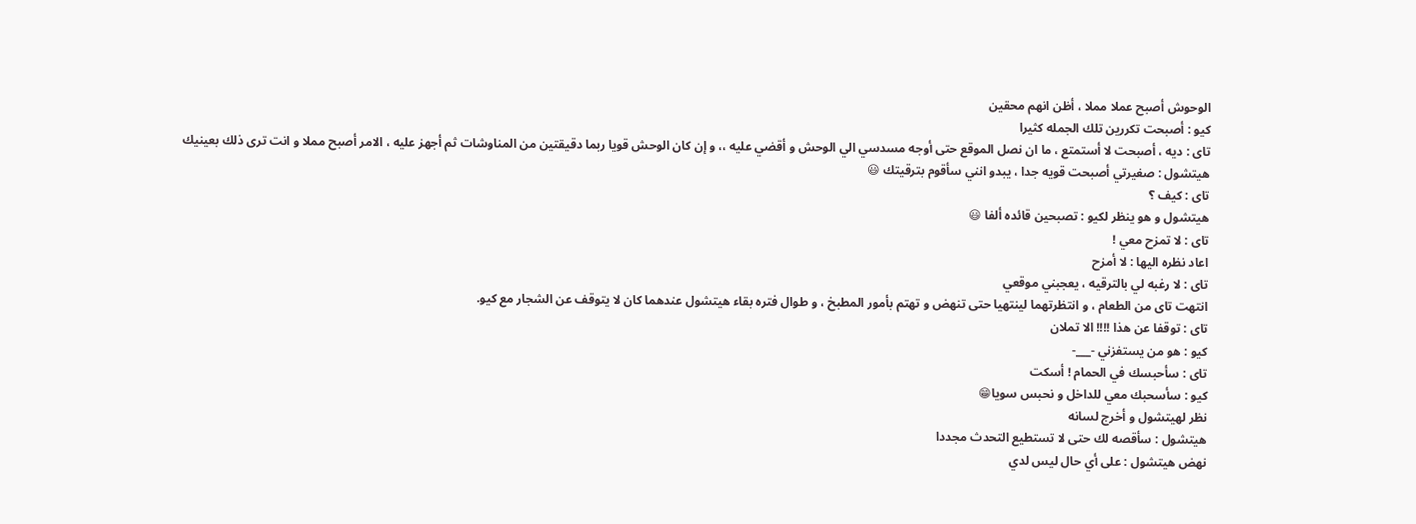الوحوش أصبح عملا مملا ، أظن انهم محقين
كيو : أصبحت تكررين تلك الجمله كثيرا
تاى : ديه ، أصبحت لا أستمتع ، ما ان نصل الموقع حتى أوجه مسدسي الي الوحش و أقضي عليه ،، و إن كان الوحش قويا ربما دقيقتين من المناوشات ثم أجهز عليه ، الامر أصبح مملا و انت ترى ذلك بعينيك
هيتشول : صغيرتي أصبحت قويه جدا ، يبدو انني سأقوم بترقيتك 😃
تاى : كيف ؟
هيتشول و هو ينظر لكيو : تصبحين قائده ألفا 😃
تاى : لا تمزح معي !
اعاد نظره اليها : لا أمزح
تاى : لا رغبه لي بالترقيه ، يعجبني موقعي
انتهت تاى من الطعام ، و انتظرتهما لينتهيا حتى تنهض و تهتم بأمور المطبخ ، و طوال فتره بقاء هيتشول عندهما كان لا يتوقف عن الشجار مع كيو.
تاى : توقفا عن هذا !!!! الا تملان
كيو : هو من يستفزني -___-
تاى : سأحبسك في الحمام ! أسكت
كيو : سأسحبك معي للداخل و نحبس سويا😁
نظر لهيتشول و أخرج لسانه
هيتشول : سأقصه لك حتى لا تستطيع التحدث مجددا
نهض هيتشول : على أي حال ليس لدي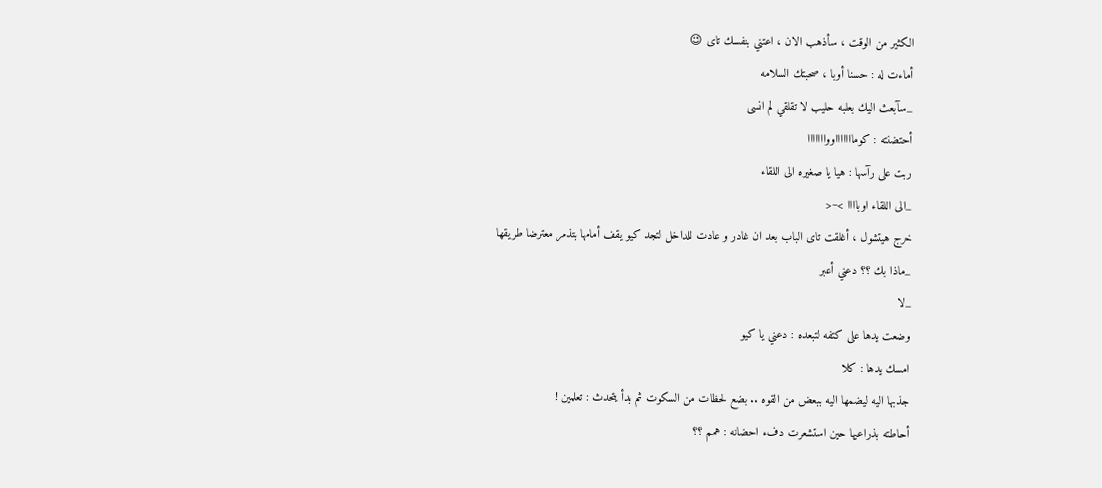الكثير من الوقت ، سأذهب الان ، اعتني بنفسك تاى 😉
أماءت له : حسنا أوبا ، صحبتك السلامه
_سآبعث اليك بعلبه حليب لا تقلقي لم انسى
أحتضنته : كوماااااااووااااااا
ربت على رآسها : هيا يا صغيره الى اللقاء
_الى اللقاء اوباااا >~<
خرج هيتشول ، أغلقت تاى الباب بعد ان غادر و عادت للداخل لتجد كيو يقف أمامها بتذمر معترضا طريقها
_ماذا بك ؟؟ دعني أعبر
_لا
وضعت يدها على كتفه لتبعده : دعني يا كيو
امسك يدها : كلا
جذبها اليه ليضمها اليه ببعض من القوه .. بضع لحظات من السكوت ثم بدأ يتحدث : تعلمين !
أحاطته بذراعيها حين استشعرت دفء احضانه : همم ؟؟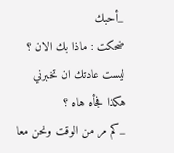_أحبك
ضحكت : ماذا بك الان ؟ ليست عادتك ان تخبرني هكذا فجأه هاه ؟
_كم مر من الوقت ونحن معا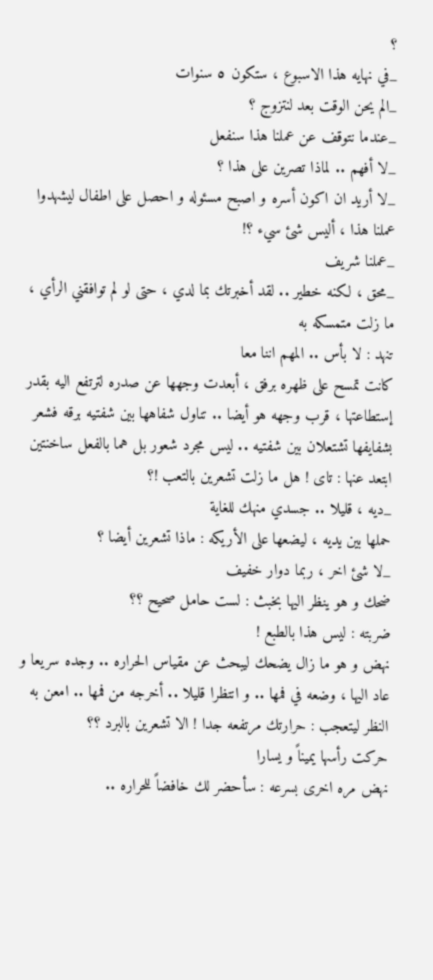؟
_في نهايه هذا الاسبوع ، ستكون ٥ سنوات
_الم يحن الوقت بعد لنتزوج ؟
_عندما نتوقف عن عملنا هذا سنفعل
_لا أفهم .. لماذا تصرين على هذا ؟
_لا أريد ان اكون أسره و اصبح مسئوله و احصل على اطفال ليشهدوا عملنا هذا ، أليس شئ سيء ؟!
_عملنا شريف
_محق ، لكنه خطير .. لقد أخبرتك بما لدي ، حتى لو لم توافقني الرأي ، ما زلت متمسكه به
تنهد : لا بأس .. المهم اننا معا
كانت تمسح على ظهره برفق ، أبعدت وجهها عن صدره لترتفع اليه بقدر إستطاعتها ، قرب وجهه هو أيضا .. تناول شفاهها بين شفتيه برقه فشعر بشفايفها تشتعلان بين شفتيه .. ليس مجرد شعور بل هما بالفعل ساخنتين
ابتعد عنها : تاى ! هل ما زلت تشعرين بالتعب !؟
_ديه ، قليلا .. جسدي منهك للغاية
حملها بين يديه ، ليضعها على الأريكه : ماذا تشعرين أيضا ؟
_لا شئ اخر ، ربما دوار خفيف
ضحك و هو ينظر اليها بخبث : لست حامل صحيح ؟؟
ضربته : ليس هذا بالطبع !
نهض و هو ما زال يضحك ليبحث عن مقياس الحراره .. وجده سريعا و عاد اليها ، وضعه في فمها .. و انتظرا قليلا .. أخرجه من فمها .. امعن به النظر ليتعجب : حرارتك مرتفعه جدا ! الا تشعرين بالبرد ؟؟
حركت رأسها يميناً و يسارا
نهض مره اخرى بسرعه : سأحضر لك خافضاً للحراره ..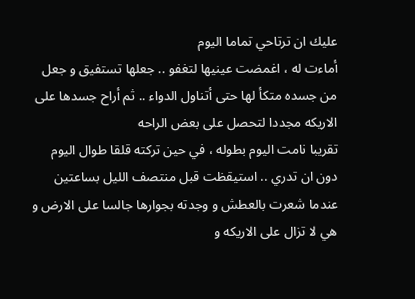عليك ان ترتاحي تماما اليوم
أماءت له ، اغمضت عينيها لتغفو .. جعلها تستفيق و جعل من جسده متكأ لها حتى أتناول الدواء .. ثم أراح جسدها على الاريكه مجددا لتحصل على بعض الراحه
تقريبا نامت اليوم بطوله ، في حين تركته قلقا طوال اليوم دون ان تدري .. استيقظت قبل منتصف الليل بساعتين عندما شعرت بالعطش و وجدته بجوارها جالسا على الارض و هي لا تزال على الاريكه و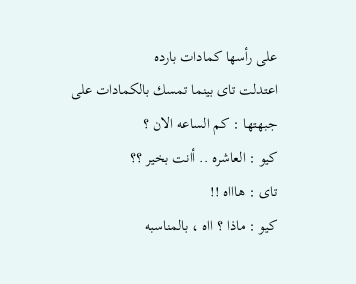على رأسها كمادات بارده
اعتدلت تاى بينما تمسك بالكمادات على جبهتها : كم الساعه الان ؟
كيو : العاشره .. أانت بخير ؟؟
تاى : هاااه !!
كيو : ماذا ؟ ااه ، بالمناسبه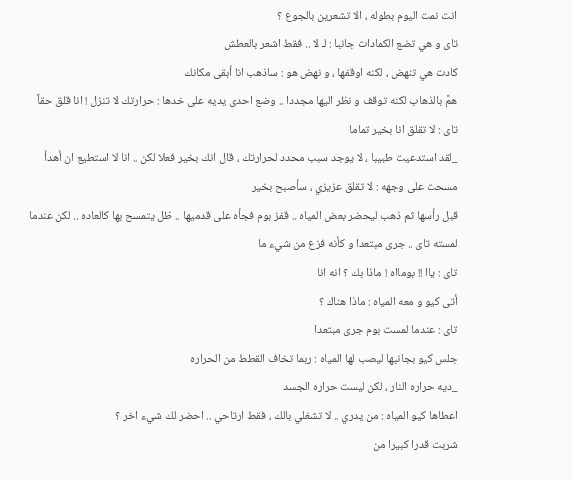انت نمت اليوم بطوله ، الا تشعرين بالجوع ؟
تاى و هي تضع الكمادات جانبا : لـ لا .. فقط اشعر بالعطش
كادت هي تنهض ، لكنه اوقفها ، و نهض هو : ساذهب انا أبقى مكانك
همَّ بالذهاب لكنه توقف و نظر اليها مجددا .. وضع احدى يديه على خدها : حرارتك لا تنزل ! انا قلق حقاً
تاى : لا تقلق انا بخير تماما
_لقد استدعيت طبيبا ، لا يوجد سبب محدد لحرارتك ، قال انك بخير فعلا لكن .. انا لا استطيع ان أهدأ
مسحت على وجهه : لا تقلق عزيزي ، سأصبح بخير
قبل رأسها ثم ذهب ليحضر بعض المياه .. قفز بوم فجأه على قدميها .. ظل يتمسح بها كالعاده .. لكن عندما لمسته تاى .. جرى مبتعدا و كأنه فزع من شيء ما
تاى : ياا !! بومااه ! ماذا بك ؟ انه انا
أتى كيو و معه المياه : ماذا هناك ؟
تاى : عندما لمست بوم جرى مبتعدا
جلس كيو بجانبها ليصب لها المياه : ربما تخاف القطط من الحراره
_ديه حراره النار ، لكن ليست حراره الجسد
اعطاها كيو المياه : من يدري .. لا تشغلي بالك ، فقط ارتاحي .. احضر لك شيء اخر ؟
شربت قدرا كبيرا من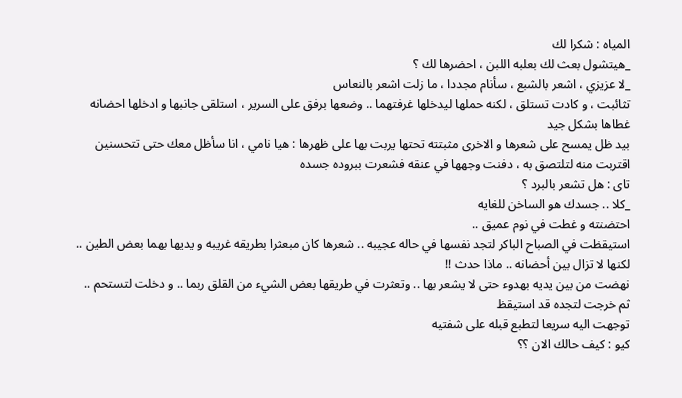المياه : شكرا لك
_هيتشول بعث لك بعلبه اللبن ، احضرها لك ؟
_لا عزيزي ، اشعر بالشبع ، سأنام مجددا ، ما زلت اشعر بالنعاس
تثائبت ، و كادت تستلق ، لكنه حملها ليدخلها غرفتهما .. وضعها برفق على السرير ، استلقى جانبها و ادخلها احضانه غطاها بشكل جيد
بيد ظل يمسح على شعرها و الاخرى مثبتته تحتها يربت بها على ظهرها : هيا نامي ، انا سأظل معك حتى تتحسنين
اقتربت منه لتلتصق به ، دفنت وجهها في عنقه فشعرت ببروده جسده
تاى : هل تشعر بالبرد ؟
_كلا .. جسدك هو الساخن للغايه
احتضنته و غطت في نوم عميق ..
استيقظت في الصباح الباكر لتجد نفسها في حاله عجيبه .. شعرها كان مبعثرا بطريقه غريبه و يديها بهما بعض الطين .. لكنها لا تزال بين أحضانه .. ماذا حدث !!
نهضت من بين يديه بهدوء حتى لا يشعر بها .. وتعثرت في طريقها بعض الشيء من القلق ربما .. و دخلت لتستحم .. ثم خرجت لتجده قد استيقظ
توجهت اليه سريعا لتطبع قبله على شفتيه
كيو : كيف حالك الان ؟؟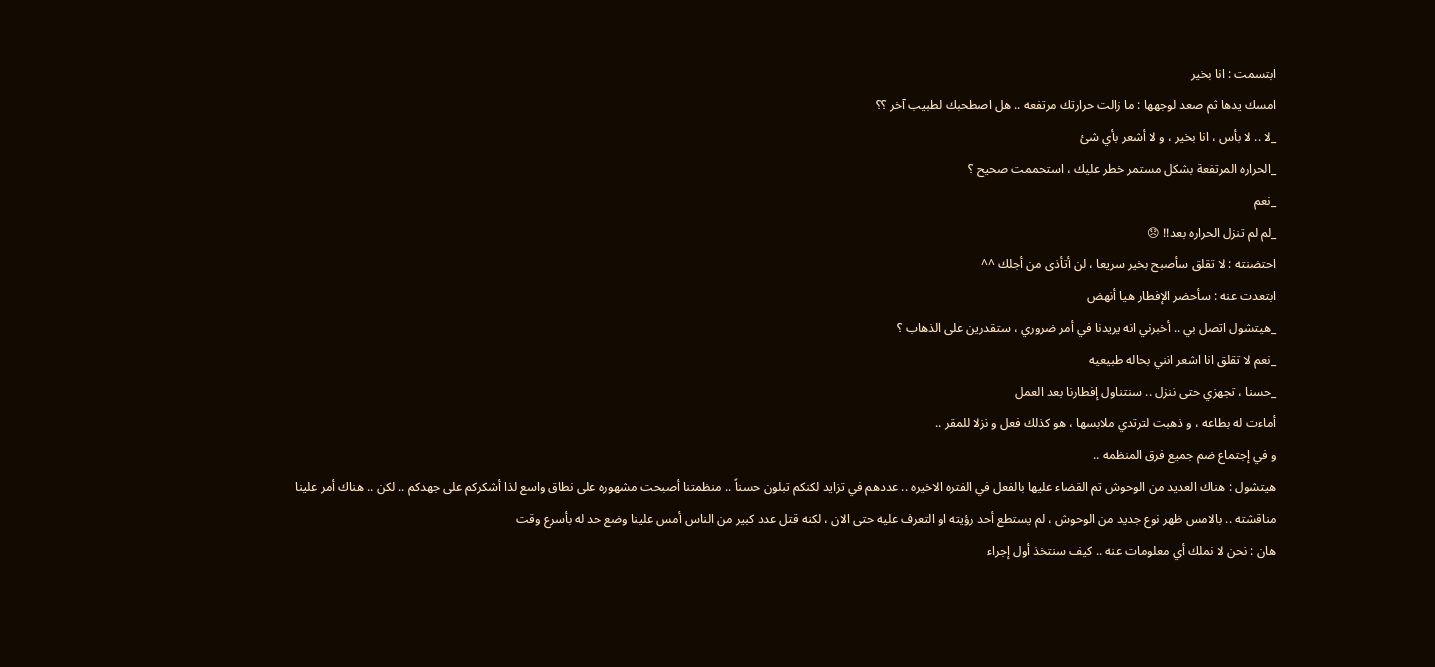ابتسمت : انا بخير
امسك يدها ثم صعد لوجهها : ما زالت حرارتك مرتفعه .. هل اصطحبك لطبيب آخر ؟؟
_لا .. لا بأس ، انا بخير ، و لا أشعر بأي شئ
_الحراره المرتفعة بشكل مستمر خطر عليك ، استحممت صحيح ؟
_نعم
_لم لم تنزل الحراره بعد!! 😞
احتضنته : لا تقلق سأصبح بخير سريعا ، لن أتأذى من أجلك ^^
ابتعدت عنه : سأحضر الإفطار هيا أنهض
_هيتشول اتصل بي .. أخبرني انه يريدنا في أمر ضروري ، ستقدرين على الذهاب ؟
_نعم لا تقلق انا اشعر انني بحاله طبيعيه
_حسنا ، تجهزي حتى ننزل .. سنتناول إفطارنا بعد العمل
أماءت له بطاعه ، و ذهبت لترتدي ملابسها ، هو كذلك فعل و نزلا للمقر ..
و في إجتماع ضم جميع فرق المنظمه ..
هيتشول : هناك العديد من الوحوش تم القضاء عليها بالفعل في الفتره الاخيره .. عددهم في تزايد لكنكم تبلون حسناً .. منظمتنا أصبحت مشهوره على نطاق واسع لذا أشكركم على جهدكم .. لكن .. هناك أمر علينا مناقشته .. بالامس ظهر نوع جديد من الوحوش ، لم يستطع أحد رؤيته او التعرف عليه حتى الان ، لكنه قتل عدد كبير من الناس أمس علينا وضع حد له بأسرع وقت
هان : نحن لا نملك أي معلومات عنه .. كيف سنتخذ أول إجراء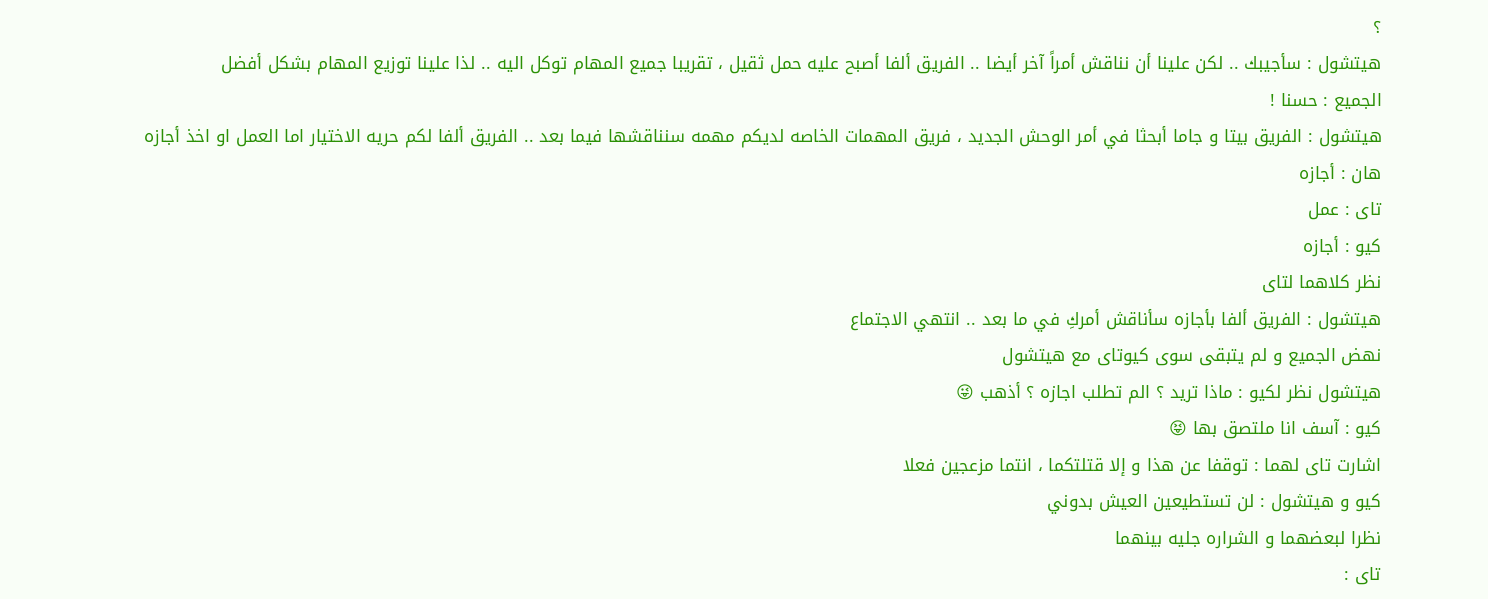؟
هيتشول : سأجيبك .. لكن علينا أن نناقش أمراً آخر أيضا .. الفريق ألفا أصبح عليه حمل ثقيل ، تقريبا جميع المهام توكل اليه .. لذا علينا توزيع المهام بشكل أفضل
الجميع : حسنا !
هيتشول : الفريق بيتا و جاما أبحثا في أمر الوحش الجديد ، فريق المهمات الخاصه لديكم مهمه سنناقشها فيما بعد .. الفريق ألفا لكم حريه الاختيار اما العمل او اخذ أجازه
هان : أجازه
تاى : عمل
كيو : أجازه
نظر كلاهما لتاى
هيتشول : الفريق ألفا بأجازه سأناقش أمركِ في ما بعد .. انتهي الاجتماع
نهض الجميع و لم يتبقى سوى كيوتاى مع هيتشول
هيتشول نظر لكيو : ماذا تريد ؟ الم تطلب اجازه ؟ أذهب 😜
كيو : آسف انا ملتصق بها 😝
اشارت تاى لهما : توقفا عن هذا و إلا قتلتكما ، انتما مزعجين فعلا
كيو و هيتشول : لن تستطيعين العيش بدوني
نظرا لبعضهما و الشراره جليه بينهما
تاى :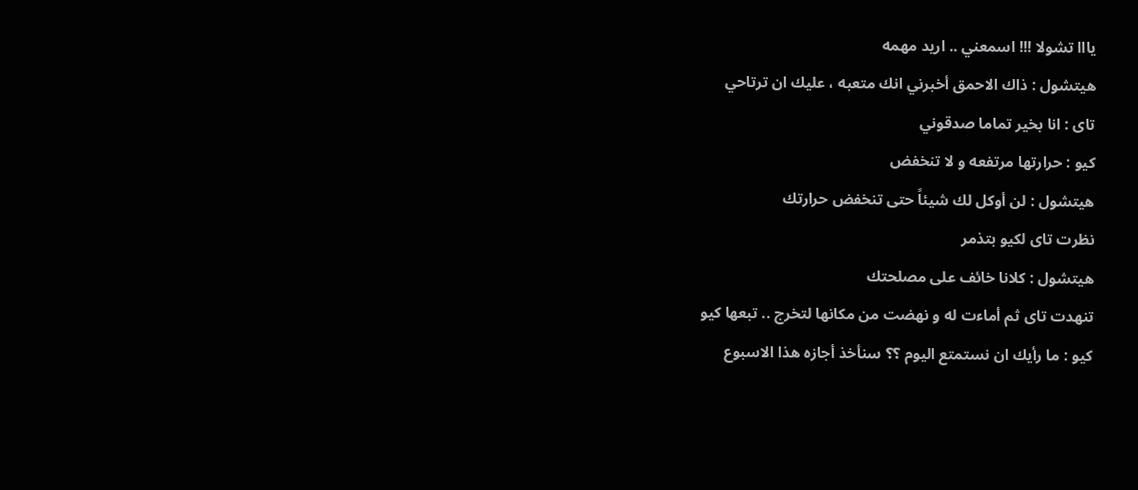يااا تشولا !!! اسمعني .. اريد مهمه
هيتشول : ذاك الاحمق أخبرني انك متعبه ، عليك ان ترتاحي
تاى : انا بخير تماما صدقوني
كيو : حرارتها مرتفعه و لا تنخفض
هيتشول : لن أوكل لك شيئاً حتى تنخفض حرارتك
نظرت تاى لكيو بتذمر
هيتشول : كلانا خائف على مصلحتك
تنهدت تاى ثم أماءت له و نهضت من مكانها لتخرج .. تبعها كيو
كيو : ما رأيك ان نستمتع اليوم ؟؟ سنأخذ أجازه هذا الاسبوع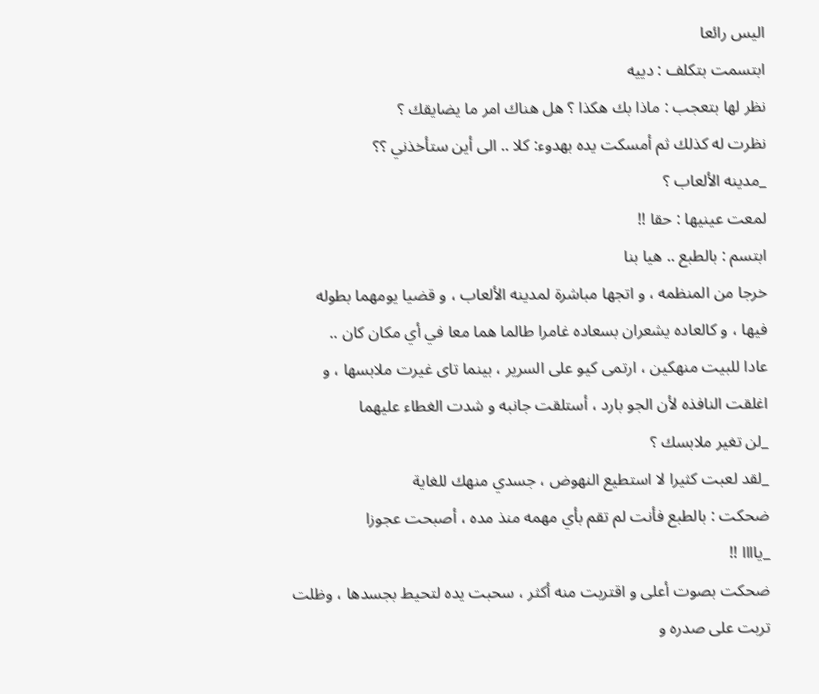اليس رائعا
ابتسمت بتكلف : دييه
نظر لها بتعجب : ماذا بك هكذا ؟ هل هناك امر ما يضايقك ؟
نظرت له كذلك ثم أمسكت يده بهدوء: كلا .. الى أين ستأخذني ؟؟
_مدينه الألعاب ؟
لمعت عينيها : حقا !!
ابتسم : بالطبع .. هيا بنا
خرجا من المنظمه ، و اتجها مباشرة لمدينه الألعاب ، و قضيا يومهما بطوله فيها ، و كالعاده يشعران بسعاده غامرا طالما هما معا في أي مكان كان ..
عادا للبيت منهكين ، ارتمى كيو على السرير ، بينما تاى غيرت ملابسها ، و اغلقت النافذه لأن الجو بارد ، أستلقت جانبه و شدت الغطاء عليهما
_لن تغير ملابسك ؟
_لقد لعبت كثيرا لا استطيع النهوض ، جسدي منهك للغاية
ضحكت : بالطبع فأنت لم تقم بأي مهمه منذ مده ، أصبحت عجوزا
_ياااا !!
ضحكت بصوت أعلى و اقتربت منه أكثر ، سحبت يده لتحيط بجسدها ، وظلت تربت على صدره و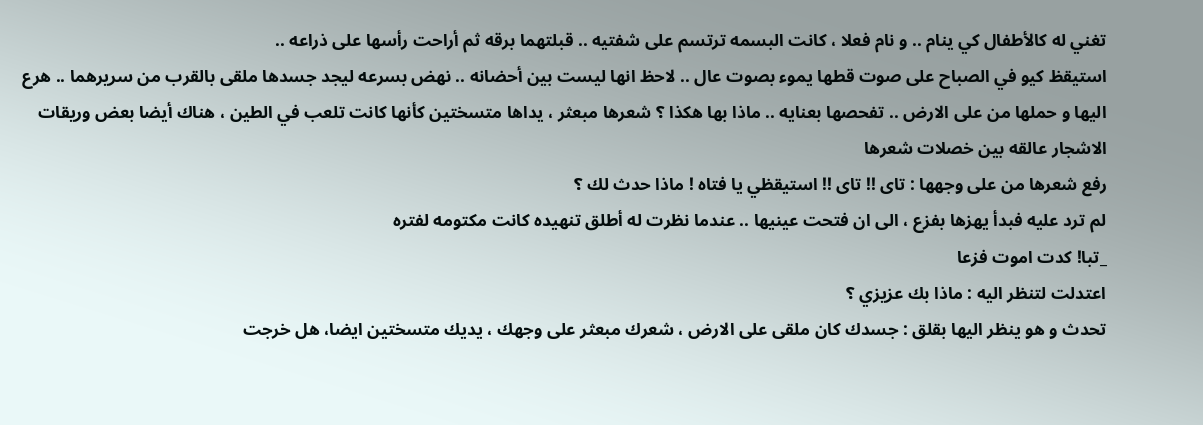تغني له كالأطفال كي ينام .. و نام فعلا ، كانت البسمه ترتسم على شفتيه .. قبلتهما برقه ثم أراحت رأسها على ذراعه ..
استيقظ كيو في الصباح على صوت قطها يموء بصوت عال .. لاحظ انها ليست بين أحضانه .. نهض بسرعه ليجد جسدها ملقى بالقرب من سريرهما .. هرع اليها و حملها من على الارض .. تفحصها بعنايه .. ماذا بها هكذا ؟ شعرها مبعثر ، يداها متسختين كأنها كانت تلعب في الطين ، هناك أيضا بعض وريقات الاشجار عالقه بين خصلات شعرها
رفع شعرها من على وجهها : تاى !! تاى !! استيقظي يا فتاه ! ماذا حدث لك ؟
لم ترد عليه فبدأ يهزها بفزع ، الى ان فتحت عينيها .. عندما نظرت له أطلق تنهيده كانت مكتومه لفتره
_تبا! كدت اموت فزعا
اعتدلت لتنظر اليه : ماذا بك عزيزي ؟
تحدث و هو ينظر اليها بقلق : جسدك كان ملقى على الارض ، شعرك مبعثر على وجهك ، يديك متسختين ايضا، هل خرجت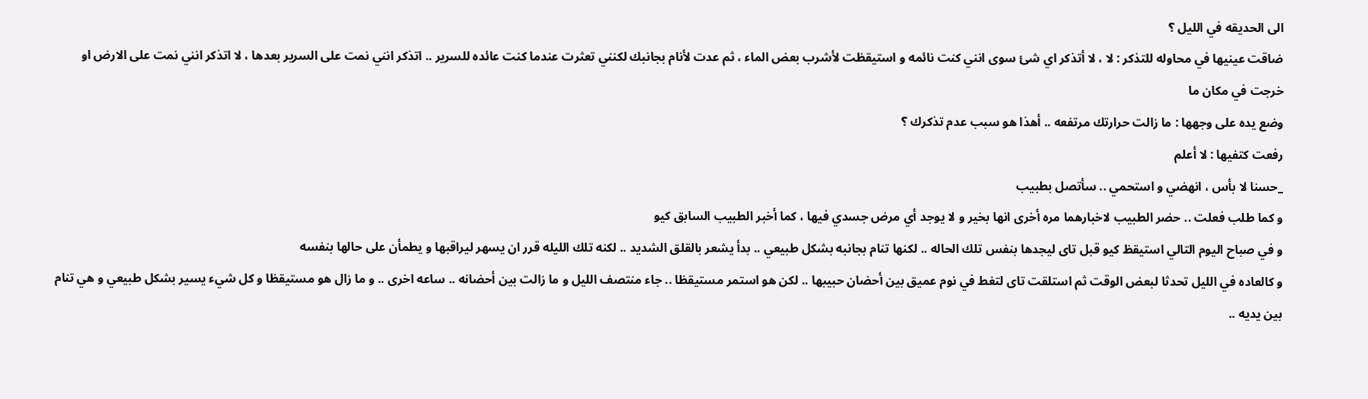الى الحديقه في الليل ؟
ضاقت عينيها في محاوله للتذكر : لا ، لا أتذكر اي شئ سوى انني كنت نائمه و استيقظت لأشرب بعض الماء ، ثم عدت لأنام بجانبك لكنني تعثرت عندما كنت عائده للسرير .. اتذكر انني نمت على السرير بعدها ، لا اتذكر انني نمت على الارض او خرجت في مكان ما
وضع يده على وجهها : ما زالت حرارتك مرتفعه .. أهذا هو سبب عدم تذكرك ؟
رفعت كتفيها : لا أعلم
_حسنا لا بأس ، انهضي و استحمي .. سأتصل بطبيب
و كما طلب فعلت .. حضر الطبيب لاخبارهما مره أخرى انها بخير و لا يوجد أي مرض جسدي فيها ، كما أخبر الطبيب السابق كيو
و في صباح اليوم التالي استيقظ كيو قبل تاى ليجدها بنفس تلك الحاله .. لكنها تنام بجانبه بشكل طبيعي .. بدأ يشعر بالقلق الشديد .. لكنه تلك الليله قرر ان يسهر ليراقبها و يطمأن على حالها بنفسه
و كالعاده في الليل تحدثا لبعض الوقت ثم استلقت تاى لتغط في نوم عميق بين أحضان حبيبها .. لكن هو استمر مستيقظا .. جاء منتصف الليل و ما زالت بين أحضانه .. ساعه اخرى .. و ما زال هو مستيقظا و كل شيء يسير بشكل طبيعي و هي تنام بين يديه ..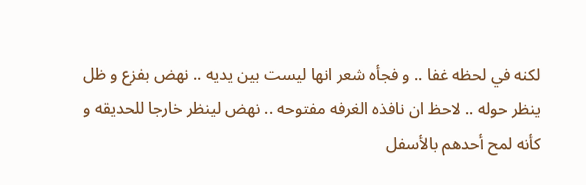لكنه في لحظه غفا .. و فجأه شعر انها ليست بين يديه .. نهض بفزع و ظل ينظر حوله .. لاحظ ان نافذه الغرفه مفتوحه .. نهض لينظر خارجا للحديقه و كأنه لمح أحدهم بالأسفل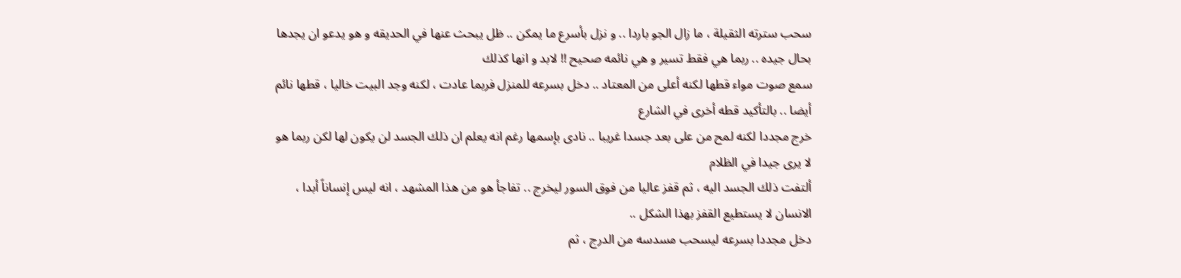سحب سترته الثقيلة ، ما زال الجو باردا .. و نزل بأسرع ما يمكن .. ظل يبحث عنها في الحديقه و هو يدعو ان يجدها بحال جيده .. ربما هي فقط تسير و هي نائمه صحيح !! لابد و انها كذلك
سمع صوت مواء قطها لكنه أعلى من المعتاد .. دخل بسرعه للمنزل فربما عادت ، لكنه وجد البيت خاليا ، قطها نائم أيضا .. بالتأكيد قطه أخرى في الشارع
خرج مجددا لكنه لمح من على بعد جسدا غريبا .. نادى بإسمها رغم انه يعلم ان ذلك الجسد لن يكون لها لكن ربما هو لا يرى جيدا في الظلام
ألتفت ذلك الجسد اليه ، ثم قفز عاليا من فوق السور ليخرج .. تفاجأ هو من هذا المشهد ، انه ليس إنساناً أبدا ، الانسان لا يستطيع القفز بهذا الشكل ..
دخل مجددا بسرعه ليسحب مسدسه من الدرج ، ثم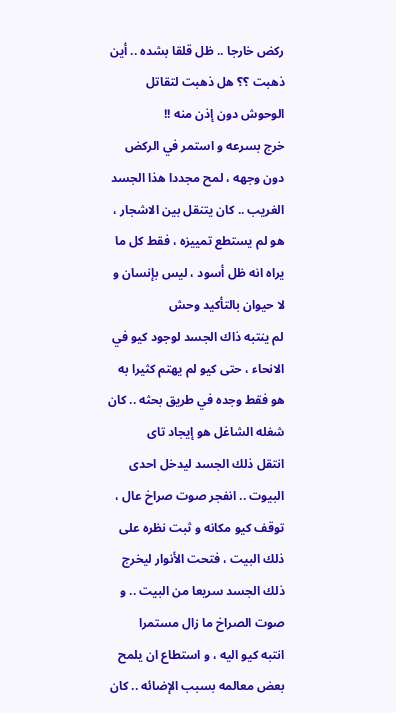ركض خارجا .. ظل قلقا بشده .. أين ذهبت ؟؟ هل ذهبت لتقاتل الوحوش دون إذن منه !!
خرج بسرعه و استمر في الركض دون وجهه ، لمح مجددا هذا الجسد الغريب .. كان يتنقل بين الاشجار ، هو لم يستطع تمييزه ، فقط كل ما يراه انه ظل أسود ، ليس بإنسان و لا حيوان بالتأكيد وحش
لم ينتبه ذاك الجسد لوجود كيو في الانحاء ، حتى كيو لم يهتم كثيرا به هو فقط وجده في طريق بحثه .. كان شغله الشاغل هو إيجاد تاى
انتقل ذلك الجسد ليدخل احدى البيوت .. انفجر صوت صراخ عال ، توقف كيو مكانه و ثبت نظره على ذلك البيت ، فتحت الأنوار ليخرج ذلك الجسد سريعا من البيت .. و صوت الصراخ ما زال مستمرا
انتبه كيو اليه ، و استطاع ان يلمح بعض معالمه بسبب الإضائه .. كان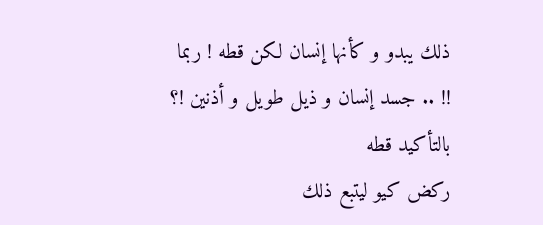ذلك يبدو و كأنها إنسان لكن قطه ! ربما !! .. جسد إنسان و ذيل طويل و أذنين !؟ بالتأكيد قطه
ركض كيو ليتبع ذلك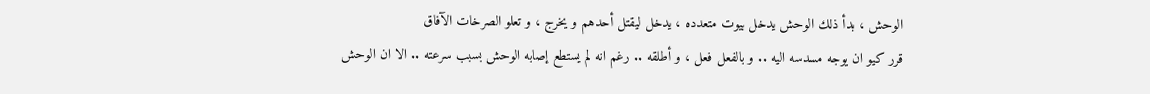الوحش ، بدأ ذلك الوحش يدخل بيوت متعدده ، يدخل ليقتل أحدهم و يخرج ، و تعلو الصرخات الآفاق
قرر كيو ان يوجه مسدسه اليه .. و بالفعل فعل ، و أطلقه .. رغم انه لم يستطع إصابه الوحش بسبب سرعته .. الا ان الوحش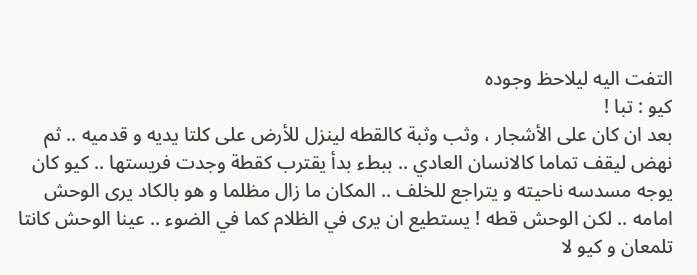التفت اليه ليلاحظ وجوده
كيو : تبا !
بعد ان كان على الأشجار ، وثب وثبة كالقطه لينزل للأرض على كلتا يديه و قدميه .. ثم نهض ليقف تماما كالانسان العادي .. ببطء بدأ يقترب كقطة وجدت فريستها .. كيو كان يوجه مسدسه ناحيته و يتراجع للخلف .. المكان ما زال مظلما و هو بالكاد يرى الوحش امامه .. لكن الوحش قطه ! يستطيع ان يرى في الظلام كما في الضوء .. عينا الوحش كانتا تلمعان و كيو لا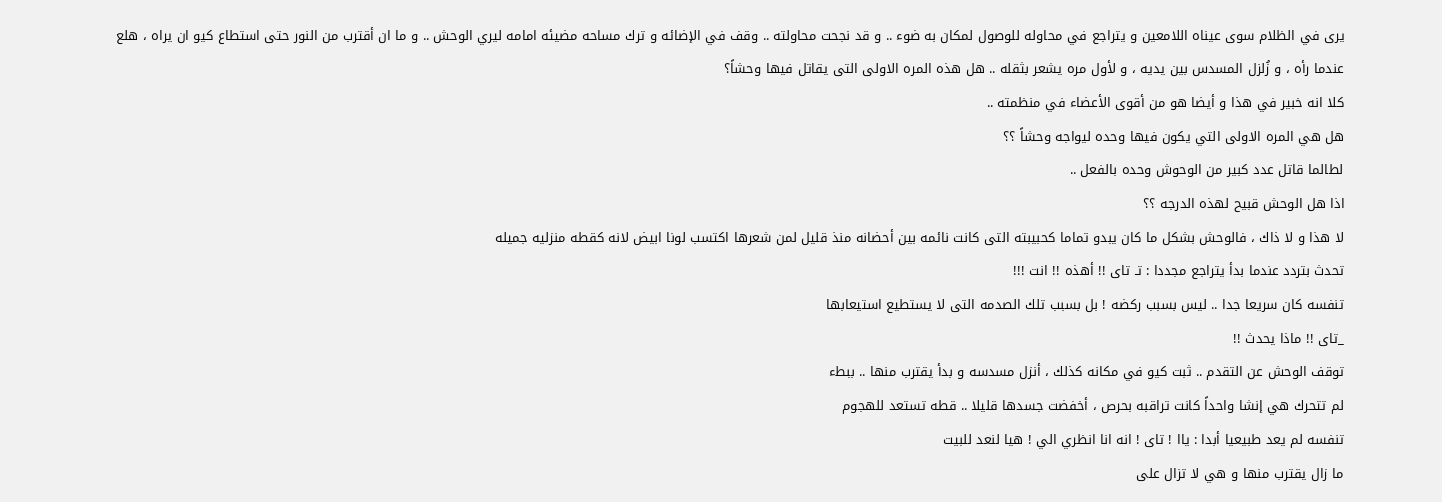يرى في الظلام سوى عيناه اللامعين و يتراجع في محاوله للوصول لمكان به ضوء .. و قد نجحت محاولته .. وقف في الإضائه و ترك مساحه مضيئه امامه ليري الوحش .. و ما ان أقترب من النور حتى استطاع كيو ان يراه ، هلع عندما رأه ، و زُلزل المسدس بين يديه ، و لأول مره يشعر بثقله .. هل هذه المره الاولى التى يقاتل فيها وحشاً؟
كلا انه خبير في هذا و أيضا هو من أقوى الأعضاء في منظمته ..
هل هي المره الاولى التي يكون فيها وحده ليواجه وحشاً ؟؟
لطالما قاتل عدد كبير من الوحوش وحده بالفعل ..
اذا هل الوحش قبيح لهذه الدرجه ؟؟
لا هذا و لا ذاك ، فالوحش بشكل ما كان يبدو تماما كحبيبته التى كانت نائمه بين أحضانه منذ قليل لمن شعرها اكتسب لونا ابيض لانه كقطه منزليه جميله
تحدث بتردد عندما بدأ يتراجع مجددا : تـ تاى !! أهذه !! انت !!!
تنفسه كان سريعا جدا .. ليس بسبب ركضه ! بل بسبب تلك الصدمه التى لا يستطيع استيعابها
_تاى !! ماذا يحدث !!
توقف الوحش عن التقدم .. ثبت كيو في مكانه كذلك ، أنزل مسدسه و بدأ يقترب منها .. ببطء
لم تتحرك هي إنشا واحداً كانت تراقبه بحرص ، أخفضت جسدها قليلا .. قطه تستعد للهجوم
تنفسه لم يعد طبيعيا أبدا : ياا ! تاى ! انه انا انظري الي ! هيا لنعد للبيت
ما زال يقترب منها و هي لا تزال على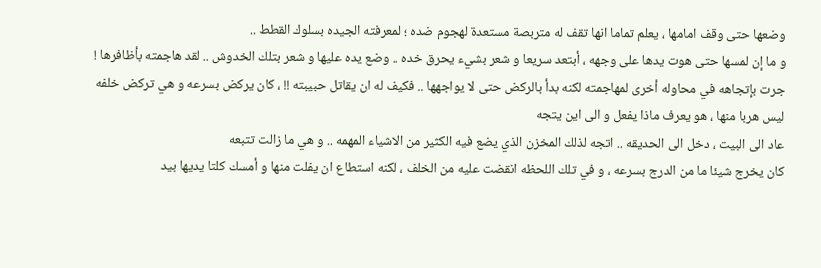وضعها حتى وقف امامها ، يعلم تماما انها تقف له متربصة مستعدة لهجوم ضده ؛ لمعرفته الجيده بسلوك القطط ..
و ما إن لمسها حتى هوت يدها على وجهه ، أبتعد سريعا و شعر بشيء يحرق خده .. وضع يده عليها و شعر بتلك الخدوش .. لقد هاجمته بأظافرها !
جرت بإتجاهه في محاوله أخرى لمهاجمته لكنه بدأ بالركض حتى لا يواجهها .. فكيف له ان يقاتل حبيبته !! ، كان يركض بسرعه و هي تركض خلفه
ليس هربا منها ، هو يعرف ماذا يفعل و الى اين يتجه
عاد الى البيت ، دخل الى الحديقه .. اتجه لذلك المخزن الذي يضع فيه الكثير من الاشياء المهمه .. و هي ما زالت تتبعه
كان يخرج شيئا ما من الدرج بسرعه ، و في تلك اللحظه انقضت عليه من الخلف ، لكنه استطاع ان يفلت منها و أمسك كلتا يديها بيد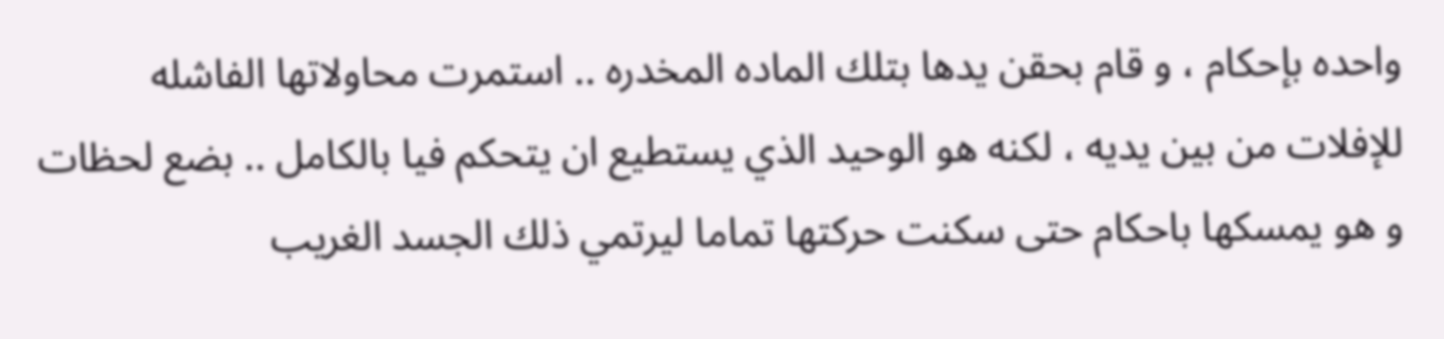واحده بإحكام ، و قام بحقن يدها بتلك الماده المخدره .. استمرت محاولاتها الفاشله للإفلات من بين يديه ، لكنه هو الوحيد الذي يستطيع ان يتحكم فيا بالكامل .. بضع لحظات و هو يمسكها باحكام حتى سكنت حركتها تماما ليرتمي ذلك الجسد الغريب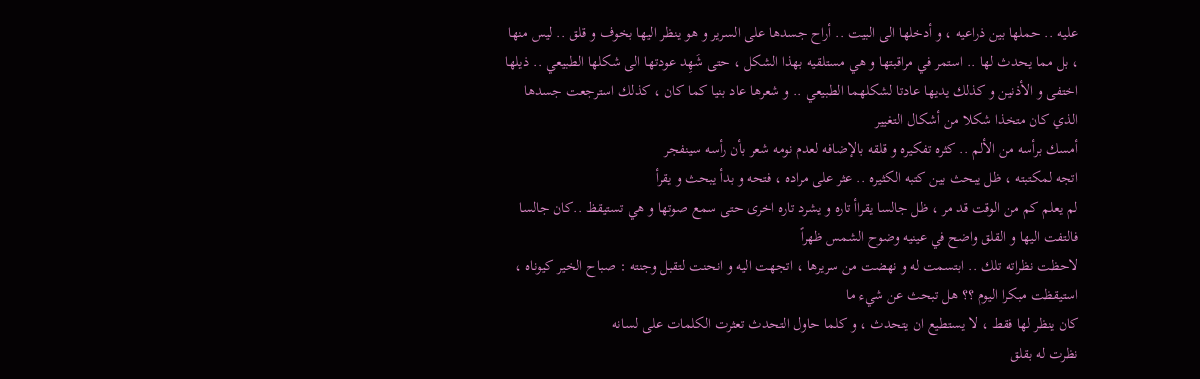عليه .. حملها بين ذراعيه ، و أدخلها الى البيت .. أراح جسدها على السرير و هو ينظر اليها بخوف و قلق .. ليس منها ، بل مما يحدث لها .. استمر في مراقبتها و هي مستلقيه بهذا الشكل ، حتى شَهِد عودتها الى شكلها الطبيعي .. ذيلها اختفى و الأذنين و كذلك يديها عادتا لشكلهما الطبيعي .. و شعرها عاد بنيا كما كان ، كذلك استرجعت جسدها الذي كان متخذا شكلا من أشكال التغيير
أمسك برأسه من الألم .. كثره تفكيره و قلقه بالإضافه لعدم نومه شعر بأن رأسه سينفجر
اتجه لمكتبته ، ظل يبحث بين كتبه الكثيره .. عثر على مراده ، فتحه و بدأ يبحث و يقرأ
لم يعلم كم من الوقت قد مر ، ظل جالسا يقراأ تاره و يشرد تاره اخرى حتى سمع صوتها و هي تستيقظ ..كان جالسا فالتفت اليها و القلق واضح في عينيه وضوح الشمس ظهراً
لاحظت نظراته تلك .. ابتسمت له و نهضت من سريرها ، اتجهت اليه و انحنت لتقبل وجنته : صباح الخير كيوناه ، استيقظت مبكرا اليوم ؟؟ هل تبحث عن شيء ما
كان ينظر لها فقط ، لا يستطيع ان يتحدث ، و كلما حاول التحدث تعثرت الكلمات على لسانه
نظرت له بقلق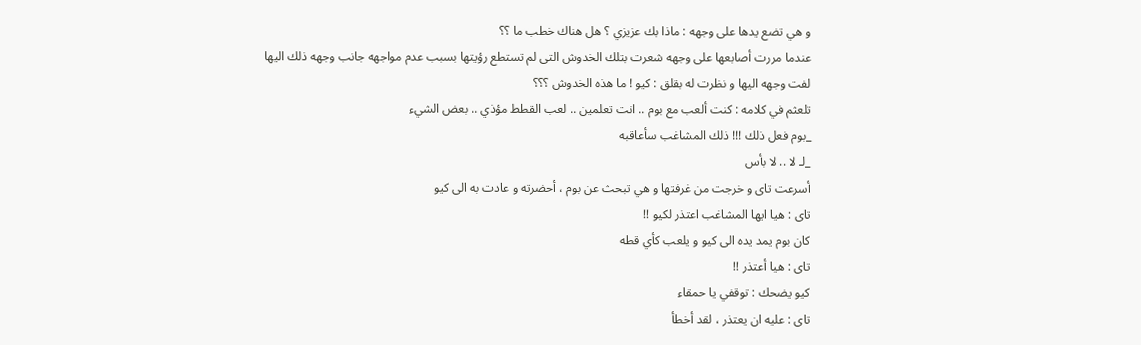و هي تضع يدها على وجهه : ماذا بك عزيزي ؟ هل هناك خطب ما ؟؟
عندما مررت أصابعها على وجهه شعرت بتلك الخدوش التى لم تستطع رؤيتها بسبب عدم مواجهه جانب وجهه ذلك اليها
لفت وجهه اليها و نظرت له بقلق : كيو ! ما هذه الخدوش ؟؟؟
تلعثم في كلامه : كنت ألعب مع بوم .. انت تعلمين .. لعب القطط مؤذي .. بعض الشيء
_بوم فعل ذلك !!! ذلك المشاغب سأعاقبه
_لـ لا .. لا بأس
أسرعت تاى و خرجت من غرفتها و هي تبحث عن بوم ، أحضرته و عادت به الى كيو
تاى : هيا ايها المشاغب اعتذر لكيو !!
كان بوم يمد يده الى كيو و يلعب كأي قطه
تاى : هيا أعتذر !!
كيو يضحك : توقفي يا حمقاء
تاى : عليه ان يعتذر ، لقد أخطأ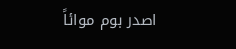اصدر بوم موائاً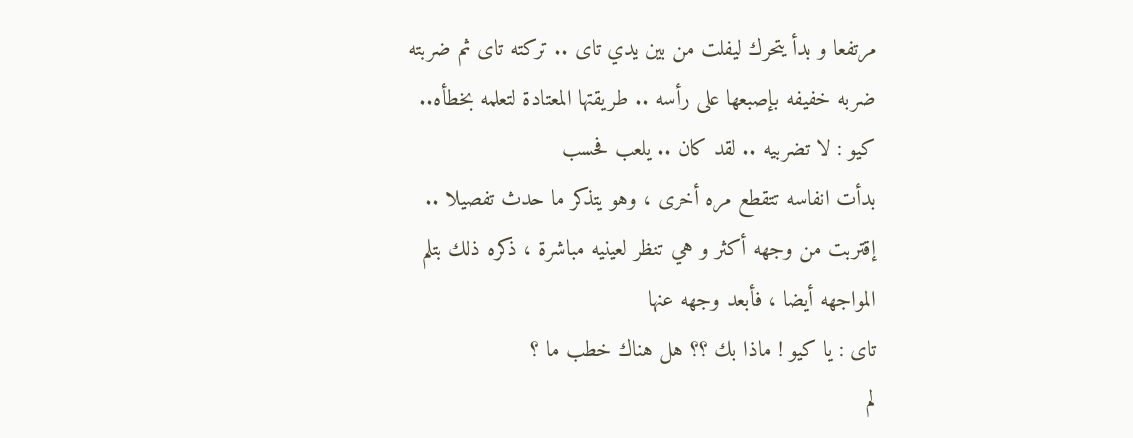مرتفعا و بدأ يتحرك ليفلت من بين يدي تاى .. تركته تاى ثم ضربته ضربه خفيفه بإصبعها على رأسه .. طريقتها المعتادة لتعلمه بخطأه..
كيو : لا تضربيه .. لقد كان .. يلعب فحسب
بدأت انفاسه تتقطع مره أخرى ، وهو يتذكر ما حدث تفصيلا ..
إقتربت من وجهه أكثر و هي تنظر لعينيه مباشرة ، ذكره ذلك بتلم المواجهه أيضا ، فأبعد وجهه عنها
تاى : يا كيو ! ماذا بك ؟؟ هل هناك خطب ما ؟
لم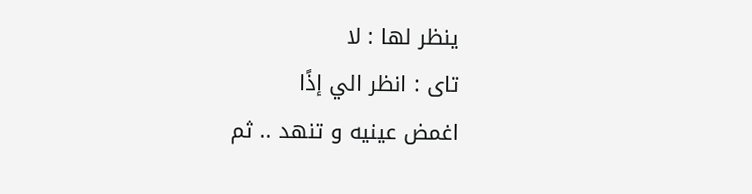ينظر لها : لا
تاى : انظر الي إذًا
اغمض عينيه و تنهد .. ثم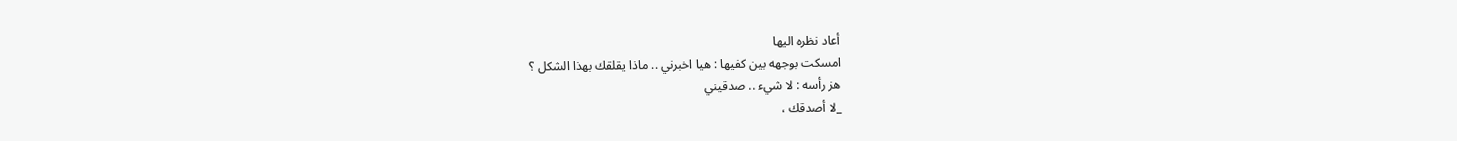أعاد نظره اليها
امسكت بوجهه بين كفيها : هيا اخبرني .. ماذا يقلقك بهذا الشكل ؟
هز رأسه : لا شيء .. صدقيني
_لا أصدقك ،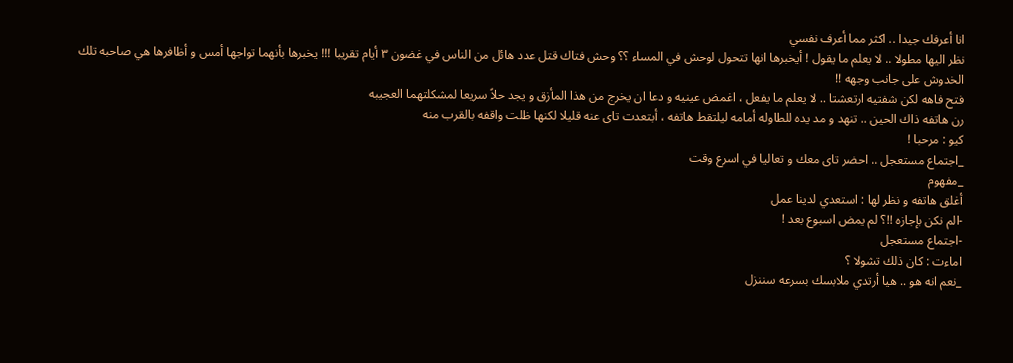انا أعرفك جيدا .. اكثر مما أعرف نفسي
نظر اليها مطولا .. لا يعلم ما يقول ! أيخبرها انها تتحول لوحش في المساء ؟؟ وحش فتاك قتل عدد هائل من الناس في غضون ٣ أيام تقريبا !!! يخبرها بأنهما تواجها أمس و أظافرها هي صاحبه تلك الخدوش على جانب وجهه !!
فتح فاهه لكن شفتيه ارتعشتا .. لا يعلم ما يفعل ، اغمض عينيه و دعا ان يخرج من هذا المأزق و يجد حلاً سريعا لمشكلتهما العجيبه
رن هاتفه ذاك الحين .. تنهد و مد يده للطاوله أمامه ليلتقط هاتفه ، أبتعدت تاى عنه قليلا لكنها ظلت واقفه بالقرب منه
كيو : مرحبا !
_اجتماع مستعجل .. احضر تاى معك و تعاليا في اسرع وقت
_مفهوم
أغلق هاتفه و نظر لها : استعدي لدينا عمل
-الم نكن بإجازه !!؟ لم يمض اسبوع بعد !
-اجتماع مستعجل
اماءت : كان ذلك تشولا ؟
_نعم انه هو .. هيا أرتدي ملابسك بسرعه سننزل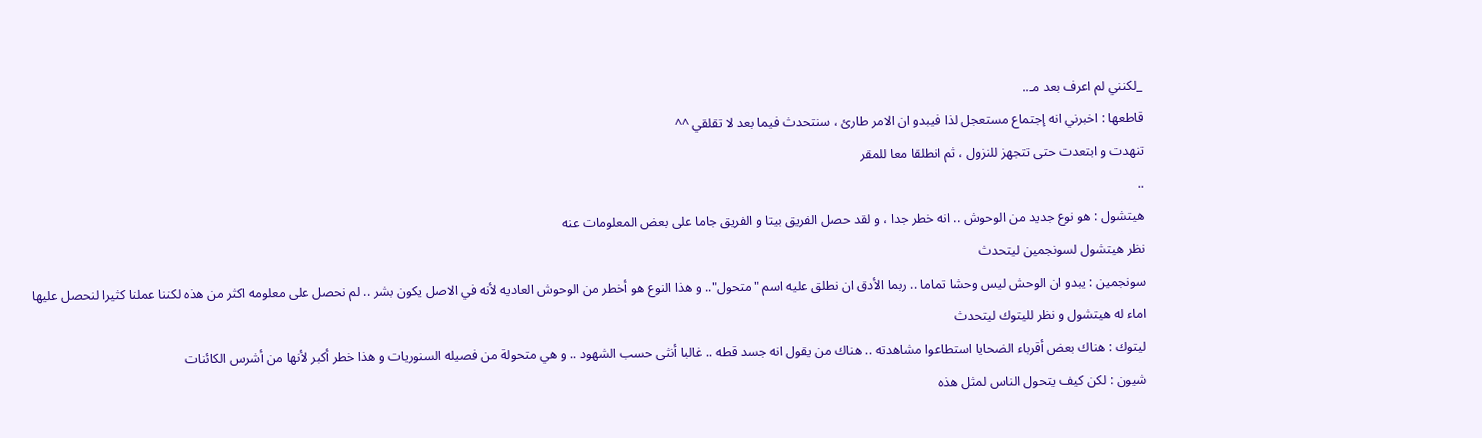_لكنني لم اعرف بعد مـ..
قاطعها : اخبرني انه إجتماع مستعجل لذا فيبدو ان الامر طارئ ، سنتحدث فيما بعد لا تقلقي ^^
تنهدت و ابتعدت حتى تتجهز للنزول ، ثم انطلقا معا للمقر
..
هيتشول : هو نوع جديد من الوحوش .. انه خطر جدا ، و لقد حصل الفريق بيتا و الفريق جاما على بعض المعلومات عنه
نظر هيتشول لسونجمين ليتحدث
سونجمين : يبدو ان الوحش ليس وحشا تماما .. ربما الأدق ان نطلق عليه اسم "متحول".. و هذا النوع هو أخطر من الوحوش العاديه لأنه في الاصل يكون بشر .. لم نحصل على معلومه اكثر من هذه لكننا عملنا كثيرا لنحصل عليها
اماء له هيتشول و نظر لليتوك ليتحدث
ليتوك : هناك بعض أقرباء الضحايا استطاعوا مشاهدته .. هناك من يقول انه جسد قطه .. غالبا أنثى حسب الشهود .. و هي متحولة من فصيله السنوريات و هذا خطر أكبر لأنها من أشرس الكائنات
شيون : لكن كيف يتحول الناس لمثل هذه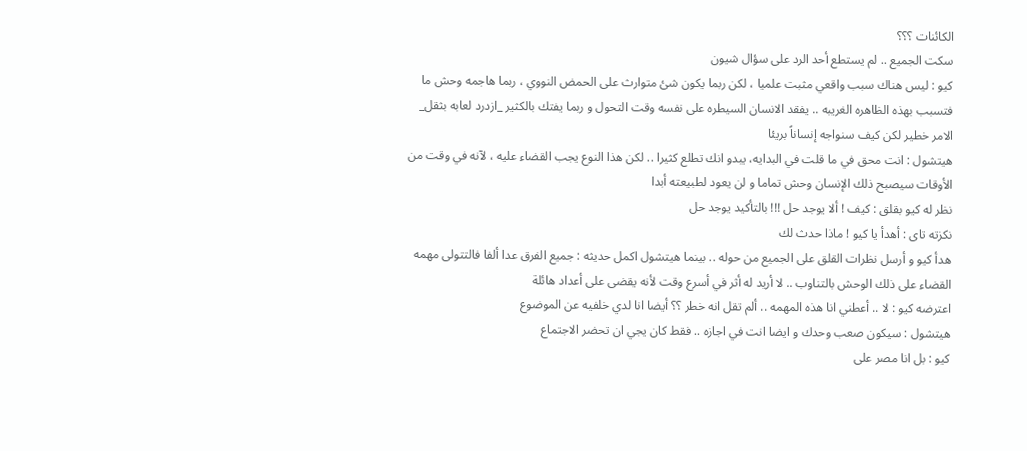الكائنات ؟؟؟
سكت الجميع .. لم يستطع أحد الرد على سؤال شيون
كيو : ليس هناك سبب واقعي مثبت علميا ، لكن ربما يكون شئ متوارث على الحمض النووي ، ربما هاجمه وحش ما فتسبب بهذه الظاهره الغريبه .. يفقد الانسان السيطره على نفسه وقت التحول و ربما يفتك بالكثير _ازدرد لعابه بثقل_ الامر خطير لكن كيف سنواجه إنساناً بريئا
هيتشول : انت محق في ما قلت في البدايه، يبدو انك تطلع كثيرا .. لكن هذا النوع يجب القضاء عليه ، لآنه في وقت من الأوقات سيصبح ذلك الإنسان وحش تماما و لن يعود لطبيعته أبدا
نظر له كيو بقلق : كيف ! ألا يوجد حل !!! بالتأكيد يوجد حل
نكزته تاى : أهدأ يا كيو ! ماذا حدث لك
هدأ كيو و أرسل نظرات القلق على الجميع من حوله .. بينما هيتشول اكمل حديثه : جميع الفرق عدا ألفا فالتتولى مهمه القضاء على ذلك الوحش بالتناوب .. لا أريد له أثر في أسرع وقت لأنه يقضى على أعداد هائلة
اعترضه كيو : لا .. أعطني انا هذه المهمه .. ألم تقل انه خطر ؟؟ أيضا انا لدي خلفيه عن الموضوع
هيتشول : سيكون صعب وحدك و ايضا انت في اجازه .. فقط كان يجي ان تحضر الاجتماع
كيو : بل انا مصر على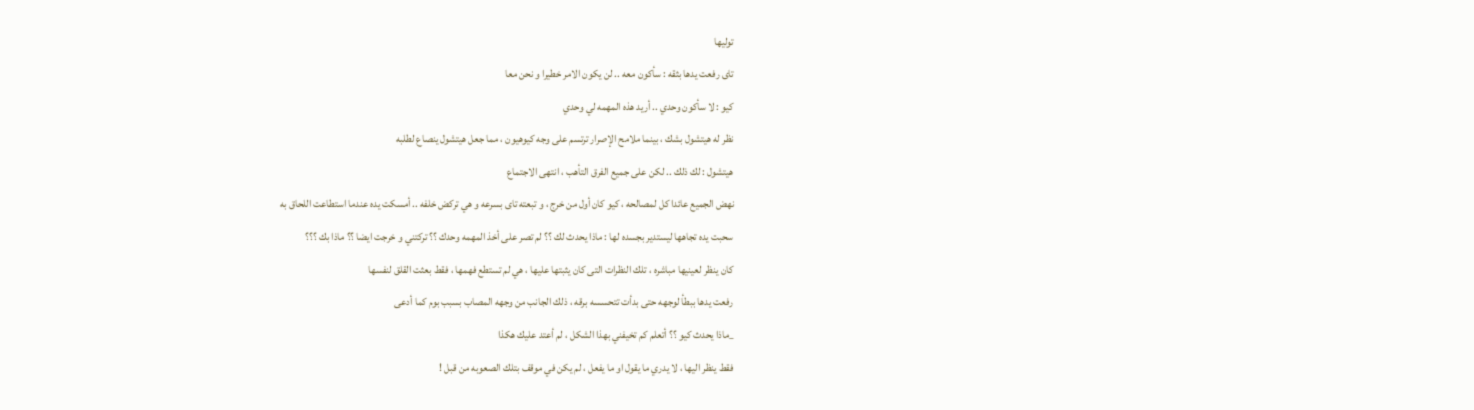توليها
تاى رفعت يدها بثقه : سأكون معه .. لن يكون الامر خطيرا و نحن معا
كيو : لا سأكون وحدي .. أريد هذه المهمه لي وحدي
نظر له هيتشول بشك ، بينما ملامح الإصرار ترتسم على وجه كيوهيون ، مما جعل هيتشول ينصاع لطلبه
هيتشول : لك ذلك .. لكن على جميع الفرق التأهب ، انتهى الاجتماع
نهض الجميع عائدا كل لمصالحه ، كيو كان أول من خرج ، و تبعته تاى بسرعه و هي تركض خلفه .. أمسكت يده عندما استطاعت اللحاق به
سحبت يده تجاهها ليستدير بجسده لها : ماذا يحدث لك ؟؟ لم تصر على أخذ المهمه وحدك ؟؟ تركتني و خرجت ايضا ؟؟ ماذا بك ؟؟؟
كان ينظر لعينيها مباشره ، تلك النظرات التى كان يثبتها عليها ، هي لم تستطع فهمها ، فقط بعثت القلق لنفسها
رفعت يدها ببطأ لوجهه حتى بدأت تتحسسه برقه ، ذلك الجانب من وجهه المصاب بسبب بوم كما أدعى
_ماذا يحدث كيو ؟؟ أتعلم كم تخيفني بهذا الشكل ، لم أعتد عليك هكذا
فقط ينظر اليها ، لا يدري ما يقول او ما يفعل ، لم يكن في موقف بتلك الصعوبه من قبل !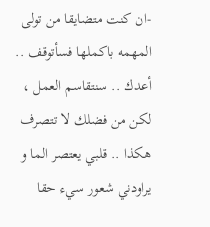-ان كنت متضايقا من تولى المهمه باكملها فسأتوقف .. أعدك .. سنتقاسم العمل ، لكن من فضلك لا تتصرف هكذا .. قلبي يعتصر الما و يراودني شعور سيء حقا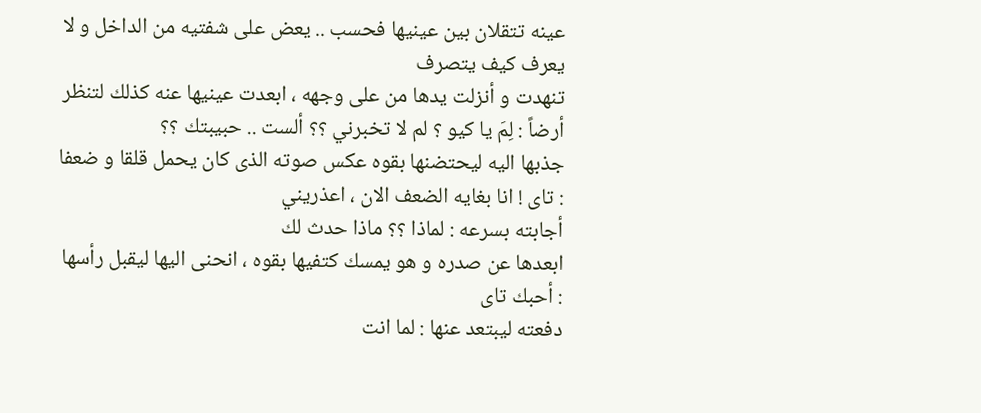عينه تتقلان بين عينيها فحسب .. يعض على شفتيه من الداخل و لا يعرف كيف يتصرف
تنهدت و أنزلت يدها من على وجهه ، ابعدت عينيها عنه كذلك لتنظر أرضاً : لِمَ يا كيو ؟ لم لا تخبرني ؟؟ ألست .. حبيبتك ؟؟
جذبها اليه ليحتضنها بقوه عكس صوته الذى كان يحمل قلقا و ضعفا : تاى ! انا بغايه الضعف الان ، اعذريني
أجابته بسرعه : لماذا ؟؟ ماذا حدث لك
ابعدها عن صدره و هو يمسك كتفيها بقوه ، انحنى اليها ليقبل رأسها : أحبك تاى
دفعته ليبتعد عنها : لما انت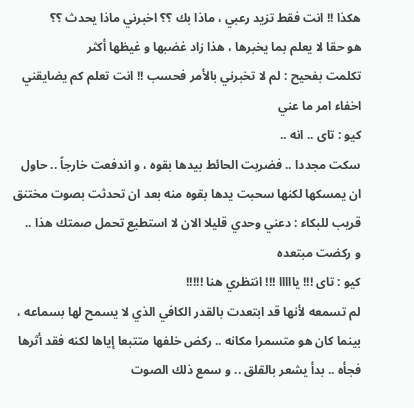هكذا !! انت فقط تزيد رعبي ، ماذا بك ؟؟ اخبرني ماذا يحدث ؟؟
هو حقا لا يعلم بما يخبرها ، هذا زاد غضبها و غيظها أكثر
تكلمت بفحيح : لم لا تخبرني بالأمر فحسب !! انت تعلم كم يضايقني اخفاء امر ما عني
كيو : تاى .. انه ..
سكت مجددا .. فضربت الحائط بيدها بقوه ، و اندفعت خارجاً .. حاول ان يمسكها لكنها سحبت يدها بقوه منه بعد ان تحدثت بصوت مختنق قريب للبكاء : دعني وحدي قليلا الان لا استطيع تحمل صمتك هذا ..
و ركضت مبتعده
كيو : تاى !!! يااااا !!! انتظري هنا !!!!!
لم تسمعه لأنها قد ابتعدت بالقدر الكافي الذي لا يسمح لها بسماعه ، بينما كان هو متسمرا مكانه .. ركض خلفها متتبعا إياها لكنه فقد أثرها فجأه .. بدأ يشعر بالقلق .. و سمع ذلك الصوت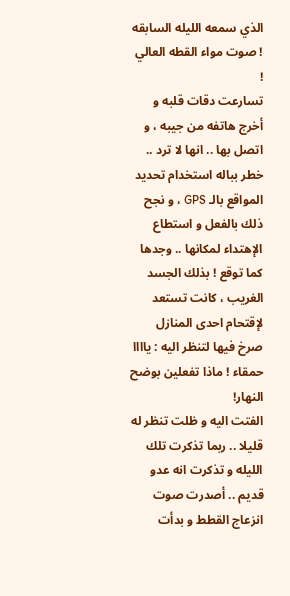الذي سمعه الليله السابقه ! صوت مواء القطه العالي !
تسارعت دقات قلبه و أخرج هاتفه من جيبه ، و اتصل بها .. انها لا ترد .. خطر بباله استخدام تحديد المواقع بالـ GPS ، و نجح ذلك بالفعل و استطاع الإهتداء لمكانها .. وجدها كما توقع ! بذلك الجسد الغريب ، كانت تستعد لإقتحام احدى المنازل
صرخ فيها لتنظر اليه : ياااا حمقاء ! ماذا تفعلين بوضح النهار!
الفتت اليه و ظلت تنظر له قليلا .. ربما تذكرت تلك الليله و تذكرت انه عدو قديم .. أصدرت صوت انزعاج القطط و بدأت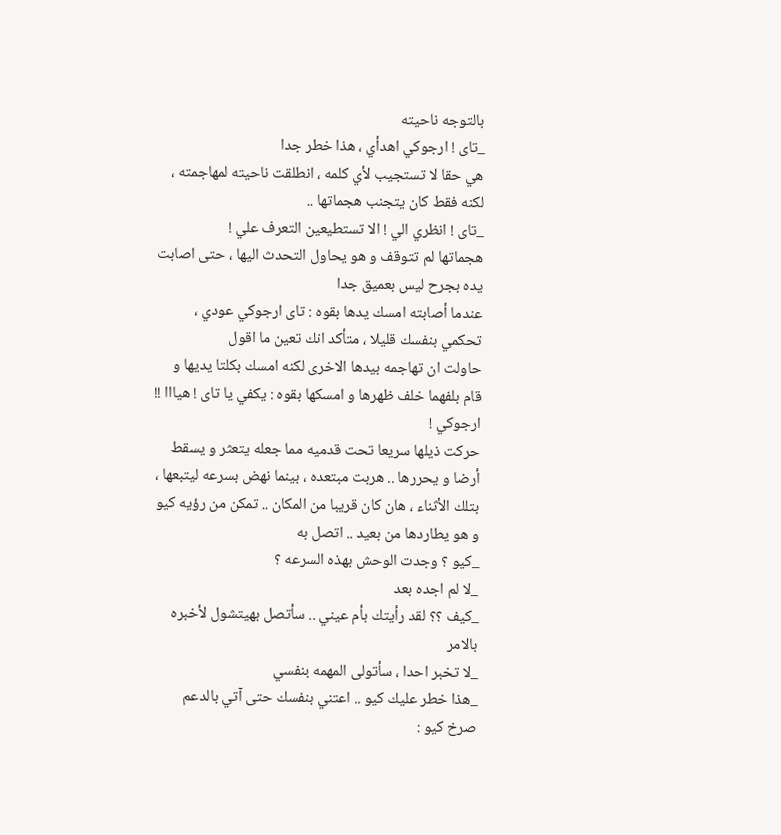بالتوجه ناحيته
_تاى ! ارجوكي اهدأي ، هذا خطر جدا
هي حقا لا تستجيب لأي كلمه ، انطلقت ناحيته لمهاجمته ، لكنه فقط كان يتجنب هجماتها ..
_تاى ! انظري الي ! الا تستطيعين التعرف علي !
هجماتها لم تتوقف و هو يحاول التحدث اليها ، حتى اصابت يده بجرح ليس بعميق جدا
عندما أصابته امسك يدها بقوه : تاى ارجوكي عودي ، تحكمي بنفسك قليلا ، متأكد انك تعين ما اقول
حاولت ان تهاجمه بيدها الاخرى لكنه امسك بكلتا يديها و قام بلفهما خلف ظهرها و امسكها بقوه : يكفي يا تاى ! هيااا !! ارجوكي !
حركت ذيلها سريعا تحت قدميه مما جعله يتعثر و يسقط أرضا و يحررها .. هربت مبتعده ، بينما نهض بسرعه ليتبعها ،
بتلك الأثناء ، هان كان قريبا من المكان .. تمكن من رؤيه كيو و هو يطاردها من بعيد .. اتصل به
_كيو ؟ وجدت الوحش بهذه السرعه ؟
_لا لم اجده بعد
_كيف ؟؟ لقد رأيتك بأم عيني .. سأتصل بهيتشول لأخبره بالامر
_لا تخبر احدا ، سأتولى المهمه بنفسي
_هذا خطر عليك كيو .. اعتني بنفسك حتى آتي بالدعم
صرخ كيو :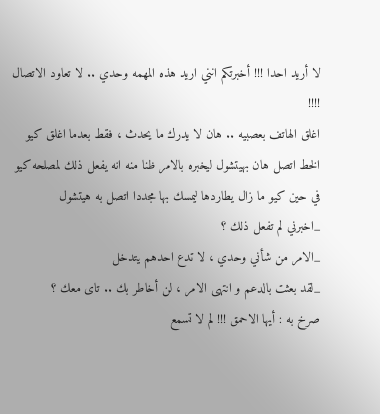لا أريد احدا !!! أخبرتكم انني اريد هذه المهمه وحدي .. لا تعاود الاتصال !!!!
اغلق الهاتف بعصبيه .. هان لا يدرك ما يحدث ، فقط بعدما اغلق كيو الخط اتصل هان بهيتشول ليخبره بالامر ظنا منه انه يفعل ذلك لمصلحه كيو
في حين كيو ما زال يطاردها ليمسك بها مجددا اتصل به هيتشول
_اخبرني لم تفعل ذلك ؟
_الامر من شأني وحدي ، لا تدع احدهم يتدخل
_لقد بعثت بالدعم و انتهى الامر ، لن أخاطر بك .. تاى معك ؟
صرخ به : أيها الاحمق !!! لم لا تسمع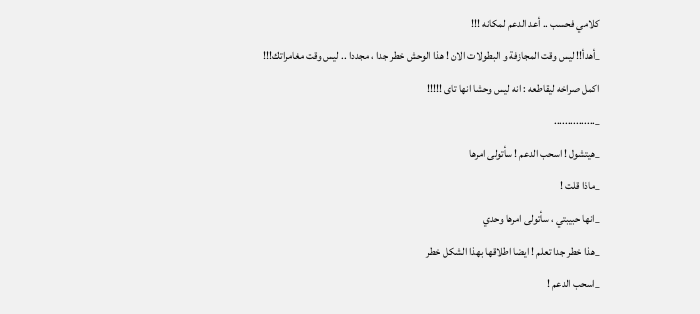كلامي فحسب .. أعد الدعم لمكانه !!!
_أهدأ!! ليس وقت المجازفة و البطولات الان ! هذا الوحش خطر جدا ، مجددا .. ليس وقت مغامراتك!!!
اكمل صراخه ليقاطعه : انه ليس وحشا انها تاى !!!!!
_...............
_هيتشول ! اسحب الدعم ! سأتولى امرها
_ماذا قلت !
_انها حبيبتي ، سأتولى امرها وحدي
_هذا خطر جدا تعلم ! ايضا اطلاقها بهذا الشكل خطر
_اسحب الدعم !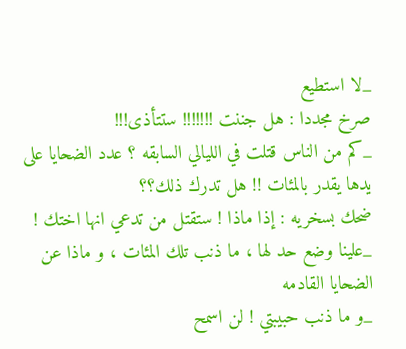_لا استطيع
صرخ مجددا : هل جننت !!!!!!! ستتأذى!!!
_كم من الناس قتلت في الليالي السابقه ؟ عدد الضحايا على يدها يقدر بالمئات !! هل تدرك ذلك؟؟
ضحك بسخريه : إذا ماذا ! ستقتل من تدعي انها اختك !
_علينا وضع حد لها ، ما ذنب تلك المئات ، و ماذا عن الضحايا القادمه
_و ما ذنب حبيبتي ! لن اسمح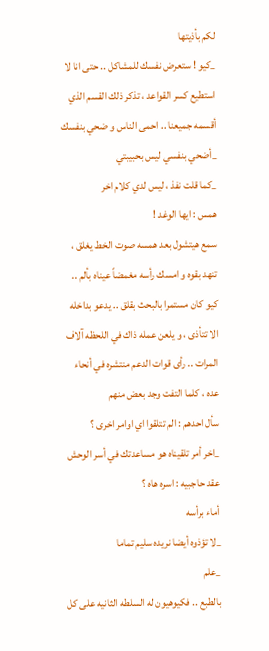لكم بأذيتها
_كيو ! ستعرض نفسك للمشاكل .. حتى انا لا استطيع كسر القواعد ، تذكر ذلك القسم الذي أقسمه جميعنا .. احمى الناس و ضحي بنفسك
_أضحي بنفسي ليس بحبيبتي
_كما قلت نفذ ، ليس لدي كلام اخر
همس : ايها الوغد !
سمع هيتشول بعد همسه صوت الخط يغلق ، تنهد بقوه و امسك رأسه مغمضاً عيناه بألم ..
كيو كان مستمرا بالبحث بقلق .. يدعو بداخله الا تتأذى ، و يلعن عمله ذاك في اللحظه آلاف المرات .. رأى قوات الدعم منتشره في أنحاء عده ، كلما التفت وجد بعض منهم
سأل احدهم : الم تتلقوا اي اوامر اخرى ؟
_اخر أمر تلقيناه هو مساعدتك في أسر الوحش
عقد حاجبيه : اسره هاه ؟
أماء برأسه
_لا تؤذوه أيضا نريده سليم تماما
_علم
بالطبع .. فكيوهيون له السلطه الثانيه على كل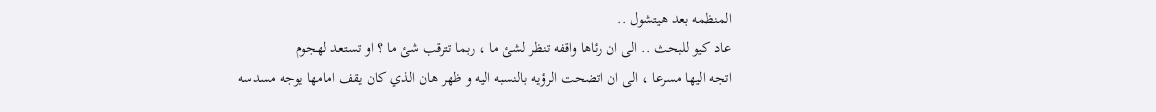المنظمه بعد هيتشول ..
عاد كيو للبحث .. الى ان رئاها واقفه تنظر لشئ ما ، ربما تترقب شئ ما ؟ او تستعد لهجوم
اتجه اليها مسرعا ، الى ان اتضحت الرؤيه بالنسبه اليه و ظهر هان الذي كان يقف امامها يوجه مسدسه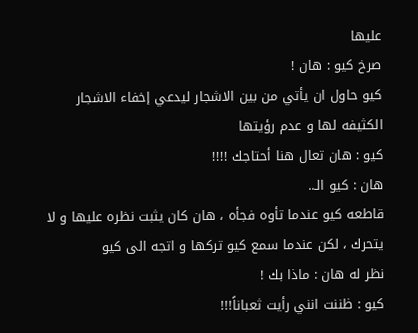عليها
صرخ كيو : هان !
كيو حاول ان يأتي من بين الاشجار ليدعي إخفاء الاشجار الكثيفه لها و عدم رؤيتها
كيو : هان تعال هنا أحتاجك !!!!
هان : كيو الـ..
قاطعه كيو عندما تأوه فجأه ، هان كان يثبت نظره عليها و لا يتحرك ، لكن عندما سمع كيو تركها و اتجه الى كيو
نظر له هان : ماذا بك !
كيو : ظننت انني رأيت ثعباناً!!!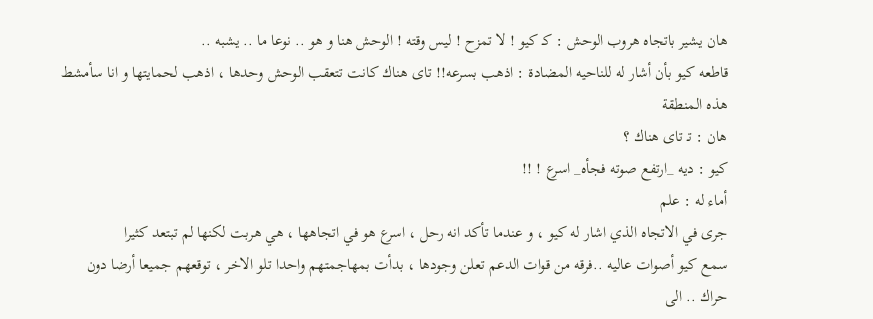هان يشير باتجاه هروب الوحش : كـ كيو ! لا تمزح ! ليس وقته ! الوحش هنا و هو .. نوعا ما .. يشبه ..
قاطعه كيو بأن أشار له للناحيه المضادة : اذهب بسرعه!! تاى هناك كانت تتعقب الوحش وحدها ، اذهب لحمايتها و انا سأمشط هذه المنطقة
هان : تـ تاى هناك ؟
كيو : ديه _ارتفع صوته فجأه_ اسرع ! !!
أماء له : علم
جرى في الاتجاه الذي اشار له كيو ، و عندما تأكد انه رحل ، اسرع هو في اتجاهها ، هي هربت لكنها لم تبتعد كثيرا
سمع كيو أصوات عاليه ..فرقه من قوات الدعم تعلن وجودها ، بدأت بمهاجمتهم واحدا تلو الاخر ، توقعهم جميعا أرضا دون حراك .. الى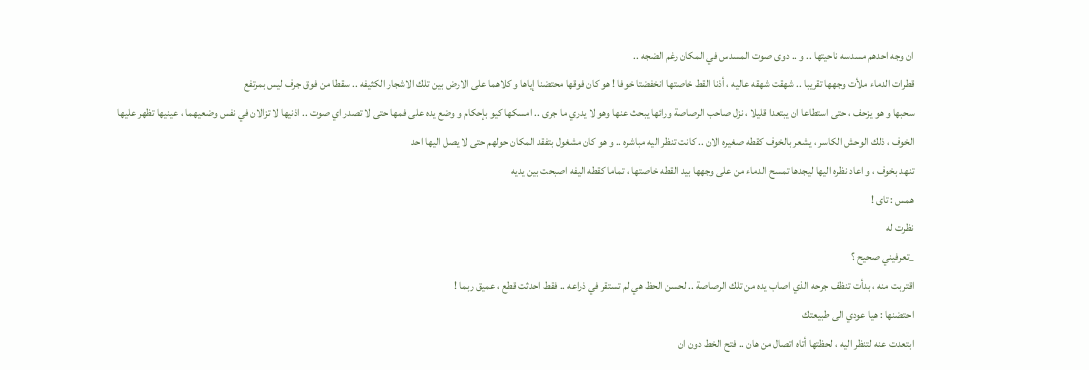ان وجه احدهم مسدسه ناحيتها .. و .. دوى صوت المسدس في المكان رغم الضجه ..
قطرات الدماء ملأت وجهها تقريبا .. شهقت شهقه عاليه ، أذنا القط خاصتها انخفضتا خوفا ! هو كان فوقها محتضنا إياها و كلاهما على الارض بين تلك الاشجار الكثيفه .. سقطا من فوق جرف ليس بمرتفع
سحبها و هو يزحف ، حتى استطاعا ان يبتعدا قليلا ، نزل صاحب الرصاصة ورائها يبحث عنها وهو لا يدري ما جرى .. امسكها كيو بإحكام و وضع يده على فمها حتى لا تصدر اي صوت .. اذنيها لا تزالان في نفس وضعيهما ، عينيها تظهر عليها الخوف ، ذلك الوحش الكاسر ، يشعر بالخوف كقطه صغيره الان .. كانت تنظر اليه مباشره .. و هو كان مشغول بتفقد المكان حولهم حتى لا يصل اليها احد
تنهد بخوف ، و اعاد نظره اليها ليجدها تمسح الدماء من على وجهها بيد القطه خاصتها ، تماما كقطه اليفه اصبحت بين يديه
همس : تاى !
نظرت له
_تعرفيني صحيح ؟
اقتربت منه ، بدأت تنظف جرحه الذي اصاب يده من تلك الرصاصة .. لحسن الحظ هي لم تستقر في ذراعه .. فقط احدثت قطع ، عميق ربما !
احتضنها : هيا عودي الى طبيعتك
ابتعدت عنه لتنظر اليه ، لحظتها أتاه اتصال من هان .. فتح الخط دون ان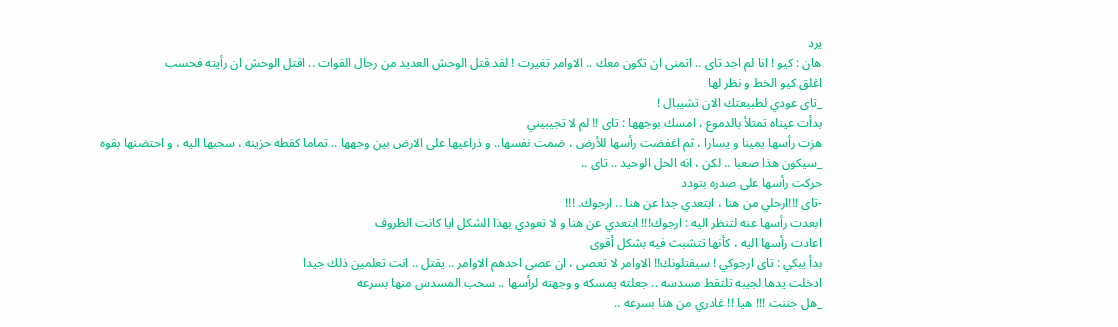يرد
هان : كيو ! انا لم اجد تاى .. اتمنى ان تكون معك .. الاوامر تغيرت ! لقد قتل الوحش العديد من رجال القوات .. اقتل الوحش ان رأيته فحسب
اغلق كيو الخط و نظر لها
_تاى عودي لطبيعتك الان تشيبال !
بدأت عيناه تمتلأ بالدموع ، امسك بوجهها : تاى !! لم لا تجيبيني
هزت رأسها يمينا و يسارا ، ثم اغفضت رأسها للأرض ، ضمت نفسها.. و ذراعيها على الارض بين وجهها .. تماما كقطه حزينه ، سحبها اليه ، و احتضنها بقوه
_سيكون هذا صعبا .. لكن ، انه الحل الوحيد .. تاى ..
حركت رأسها على صدره بتودد
-تاى !!!ارحلي من هنا ، ابتعدي جدا عن هنا .. ارجوك. !!!
ابعدت رأسها عنه لتنظر اليه : ارجوك!!! ابتعدي عن هنا و لا تعودي بهذا الشكل ايا كانت الظروف
اعادت رأسها اليه ، كأنها تتشبث فيه بشكل أقوى
بدأ يبكي : تاى ارجوكي ! سيقتلونك!! الاوامر لا تعصى ، ان عصى احدهم الاوامر .. يقتل .. انت تعلمين ذلك جيدا
ادخلت يدها لجيبه تلتقط مسدسه .. جعلته يمسكه و وجهته لرأسها .. سحب المسدس منها بسرعه
_هل جننت !!! هيا !! غادري من هنا بسرعه ..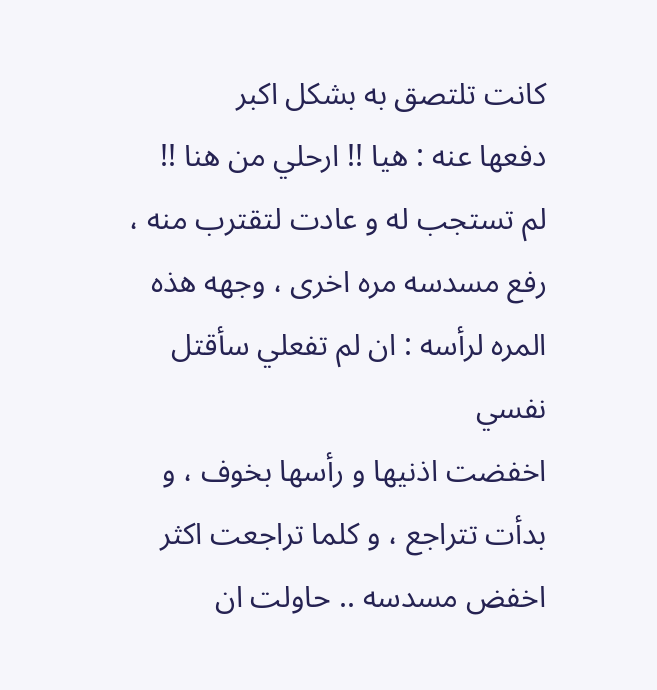كانت تلتصق به بشكل اكبر
دفعها عنه : هيا !! ارحلي من هنا !!
لم تستجب له و عادت لتقترب منه ، رفع مسدسه مره اخرى ، وجهه هذه المره لرأسه : ان لم تفعلي سأقتل نفسي
اخفضت اذنيها و رأسها بخوف ، و بدأت تتراجع ، و كلما تراجعت اكثر اخفض مسدسه .. حاولت ان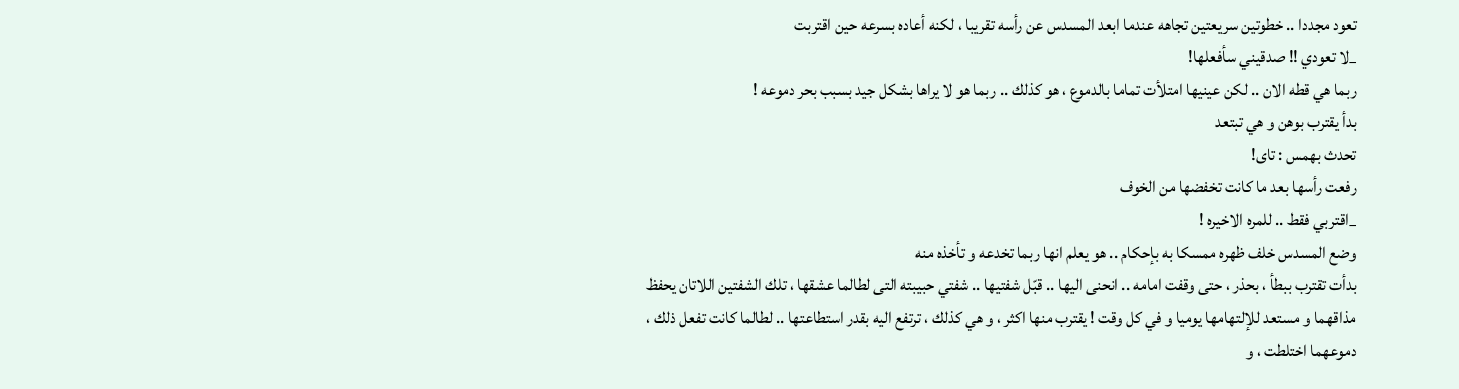تعود مجددا .. خطوتين سريعتين تجاهه عندما ابعد المسدس عن رأسه تقريبا ، لكنه أعاده بسرعه حين اقتربت
_لا تعودي !! صدقيني سأفعلها!
ربما هي قطه الان .. لكن عينيها امتلأت تماما بالدموع ، هو كذلك .. ربما هو لا يراها بشكل جيد بسبب بحر دموعه !
بدأ يقترب بوهن و هي تبتعد
تحدث بهمس : تاى!
رفعت رأسها بعد ما كانت تخفضها من الخوف
_اقتربي فقط .. للمره الاخيره !
وضع المسدس خلف ظهره ممسكا به بإحكام .. هو يعلم انها ربما تخدعه و تأخذه منه
بدأت تقترب ببطأ ، بحذر ، حتى وقفت امامه .. انحنى اليها .. قبّل شفتيها .. شفتي حبيبته التى لطالما عشقها ، تلك الشفتين اللاتان يحفظ مذاقهما و مستعد للإلتهامها يوميا و في كل وقت ! يقترب منها اكثر ، و هي كذلك ، ترتفع اليه بقدر استطاعتها .. لطالما كانت تفعل ذلك ، دموعهما اختلطت ، و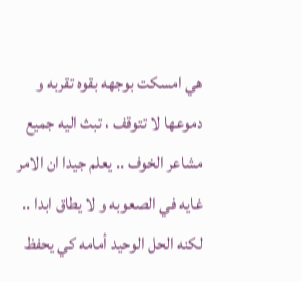هي امسكت بوجهه بقوه تقربه و دموعها لا تتوقف ، تبث اليه جميع مشاعر الخوف .. يعلم جيدا ان الامر غايه في الصعوبه و لا يطاق ابدا .. لكنه الحل الوحيد أمامه كي يحفظ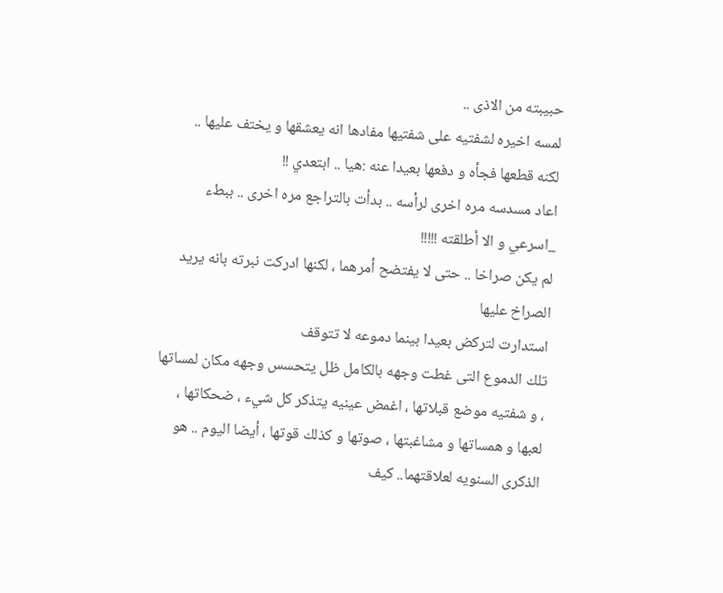حبيبته من الاذى ..
لمسه اخيره لشفتيه على شفتيها مفادها انه يعشقها و يختف عليها .. لكنه قطعها فجأه و دفعها بعيدا عنه :هيا .. ابتعدي !!
اعاد مسدسه مره اخرى لرأسه .. بدأت بالتراجع مره اخرى .. ببطء
_اسرعي و الا أطلقته !!!!!
لم يكن صراخا .. حتى لا يفتضح أمرهما ، لكنها ادركت نبرته بانه يريد الصراخ عليها
استدارت لتركض بعيدا بينما دموعه لا تتوقف
تلك الدموع التى غطت وجهه بالكامل ظل يتحسس وجهه مكان لمساتها ، و شفتيه موضع قبلاتها ، اغمض عينيه يتذكر كل شيء ، ضحكاتها ، لعبها و همساتها و مشاغبتها ، صوتها و كذلك قوتها ، أيضا اليوم .. هو الذكرى السنويه لعلاقتهما.. كيف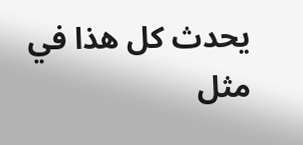يحدث كل هذا في مثل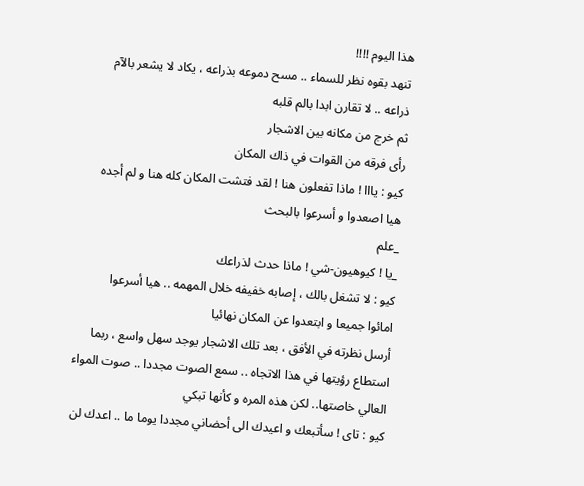هذا اليوم !!!!
تنهد بقوه نظر للسماء .. مسح دموعه بذراعه ، يكاد لا يشعر بالآم ذراعه .. لا تقارن ابدا بالم قلبه
ثم خرج من مكانه بين الاشجار
رأى فرقه من القوات في ذاك المكان
كيو : يااا ! ماذا تفعلون هنا ! لقد فتشت المكان كله هنا و لم أجده هيا اصعدوا و أسرعوا بالبحث
_علم
_يا ! كيوهيون-شي ! ماذا حدث لذراعك
كيو : لا تشغل بالك ، إصابه خفيفه خلال المهمه .. هيا أسرعوا
امائوا جميعا و ابتعدوا عن المكان نهائيا
أرسل نظرته في الأفق ، بعد تلك الاشجار يوجد سهل واسع ، ربما استطاع رؤيتها في هذا الاتجاه .. سمع الصوت مجددا .. صوت المواء العالي خاصتها.. لكن هذه المره و كأنها تبكي
كيو : تاى ! سأتبعك و اعيدك الى أحضاني مجددا يوما ما .. اعدك لن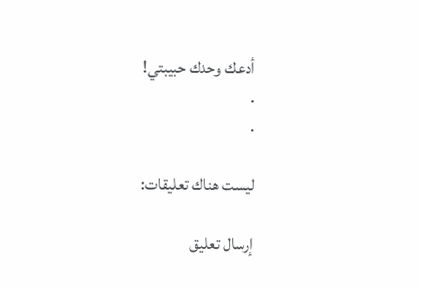أدعك وحدك حبيبتي!
.
.

ليست هناك تعليقات:

إرسال تعليق